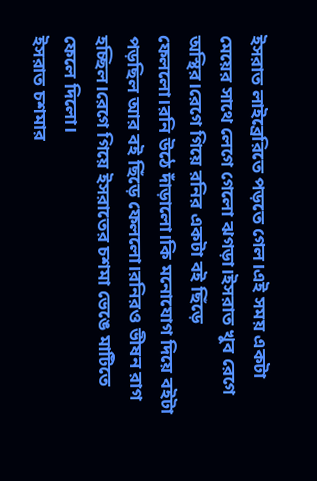ইসরাত লাইব্রেরিতে পড়তে গেল।এই সময় একটা মেয়ের সাথে লেগে গেলো ঝগড়া।ইসরাত খুব রেগে অস্থির।রেগে গিয়ে রনির একটা বই ছিঁড়ে ফেললো।রনি উঠে দাঁড়ালো।কি মনোযোগ দিয়ে বইটা পড়ছিল আর বই ছিঁড়ে ফেললো।রনিরও ভীষন রাগ হচ্ছিল।রেগে গিয়ে ইসরাতের চশমা ভেঙে মাটিতে ফেলে দিলো।
ইসরাত চশমার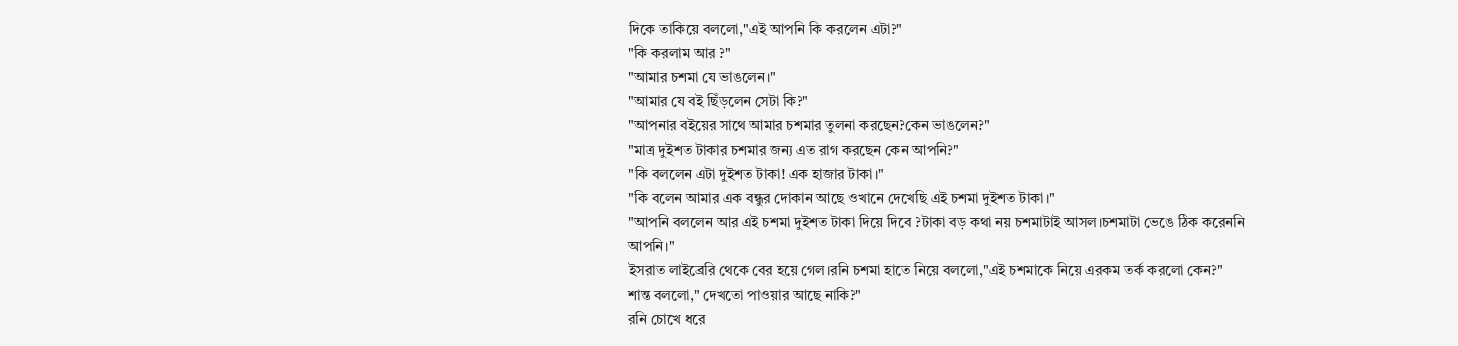দিকে তাকিয়ে বললো,"এই আপনি কি করলেন এটা?"
"কি করলাম আর ?"
"আমার চশমা যে ভাঙলেন।"
"আমার যে বই ছিঁড়লেন সেটা কি?"
"আপনার বইয়ের সাথে আমার চশমার তুলনা করছেন?কেন ভাঙলেন?"
"মাত্র দুইশত টাকার চশমার জন্য এত রাগ করছেন কেন আপনি?"
"কি বললেন এটা দুইশত টাকা! এক হাজার টাকা।"
"কি বলেন আমার এক বন্ধুর দোকান আছে ওখানে দেখেছি এই চশমা দুইশত টাকা।"
"আপনি বললেন আর এই চশমা দুইশত টাকা দিয়ে দিবে ?টাকা বড় কথা নয় চশমাটাই আসল।চশমাটা ভেঙে ঠিক করেননি আপনি।"
ইসরাত লাইব্রেরি থেকে বের হয়ে গেল।রনি চশমা হাতে নিয়ে বললো,"এই চশমাকে নিয়ে এরকম তর্ক করলো কেন?"
শান্ত বললো," দেখতো পাওয়ার আছে নাকি?"
রনি চোখে ধরে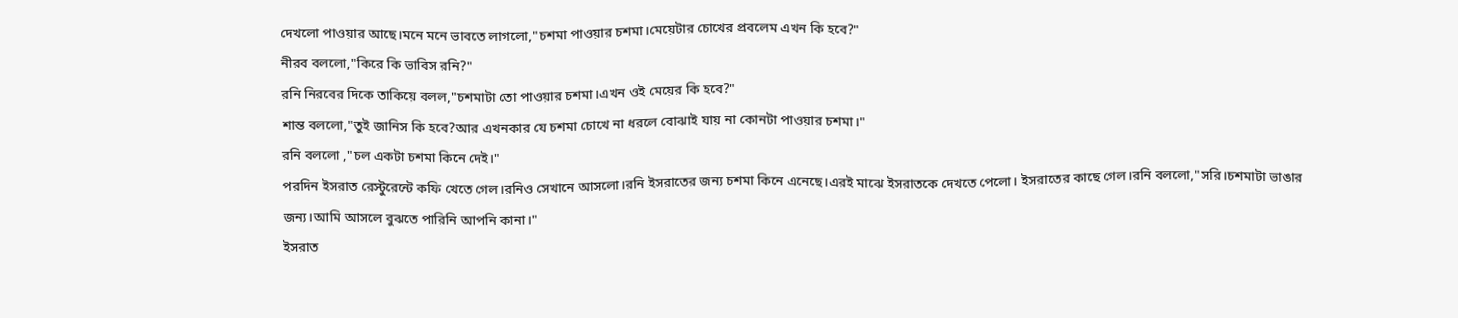দেখলো পাওয়ার আছে।মনে মনে ভাবতে লাগলো,"চশমা পাওয়ার চশমা।মেয়েটার চোখের প্রবলেম এখন কি হবে?"
নীরব বললো,"কিরে কি ভাবিস রনি?"
রনি নিরবের দিকে তাকিয়ে বলল,"চশমাটা তো পাওয়ার চশমা।এখন ওই মেয়ের কি হবে?"
শান্ত বললো,"তুই জানিস কি হবে?আর এখনকার যে চশমা চোখে না ধরলে বোঝাই যায় না কোনটা পাওয়ার চশমা।"
রনি বললো ,"চল একটা চশমা কিনে দেই।"
পরদিন ইসরাত রেস্টুরেন্টে কফি খেতে গেল।রনিও সেখানে আসলো।রনি ইসরাতের জন্য চশমা কিনে এনেছে।এরই মাঝে ইসরাতকে দেখতে পেলো। ইসরাতের কাছে গেল।রনি বললো,"সরি।চশমাটা ভাঙার জন্য।আমি আসলে বুঝতে পারিনি আপনি কানা।"
ইসরাত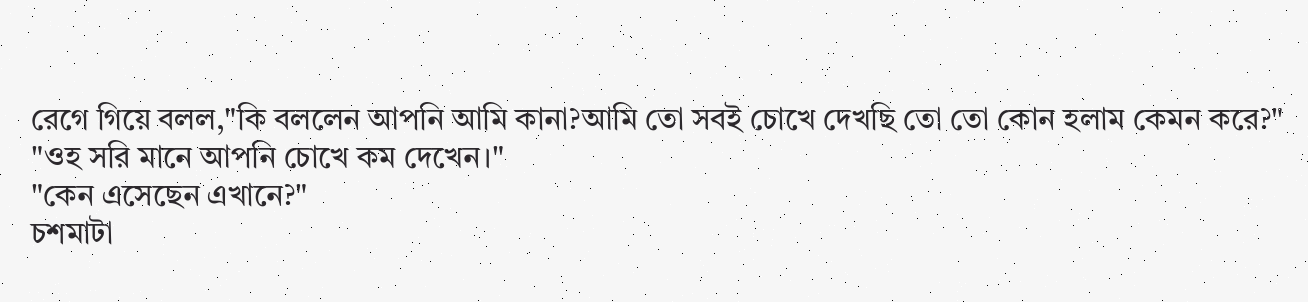রেগে গিয়ে বলল,"কি বললেন আপনি আমি কানা?আমি তো সবই চোখে দেখছি তো তো কোন হলাম কেমন করে?"
"ওহ সরি মানে আপনি চোখে কম দেখেন।"
"কেন এসেছেন এখানে?"
চশমাটা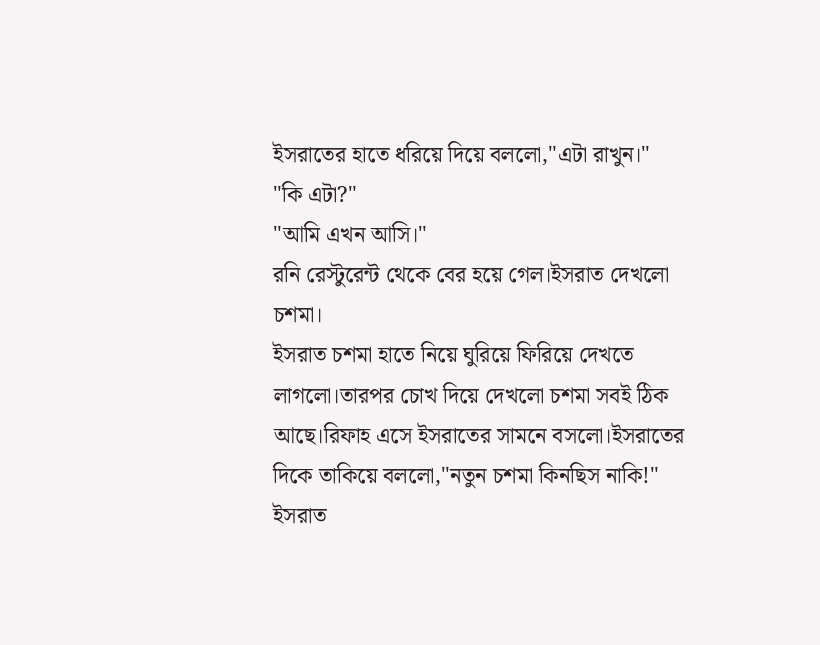ইসরাতের হাতে ধরিয়ে দিয়ে বললো,"এটা রাখুন।"
"কি এটা?"
"আমি এখন আসি।"
রনি রেস্টুরেন্ট থেকে বের হয়ে গেল।ইসরাত দেখলো চশমা।
ইসরাত চশমা হাতে নিয়ে ঘুরিয়ে ফিরিয়ে দেখতে লাগলো।তারপর চোখ দিয়ে দেখলো চশমা সবই ঠিক আছে।রিফাহ এসে ইসরাতের সামনে বসলো।ইসরাতের দিকে তাকিয়ে বললো,"নতুন চশমা কিনছিস নাকি!"
ইসরাত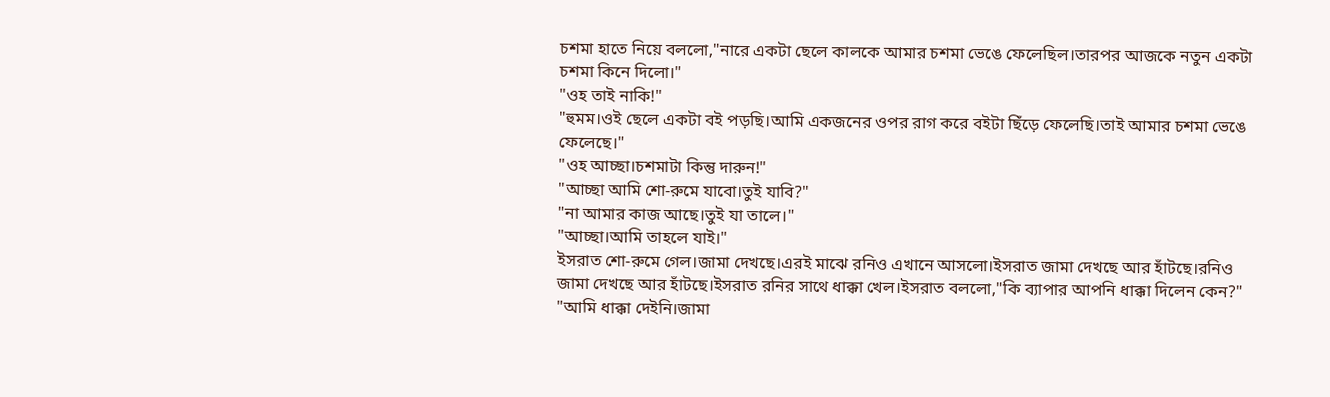চশমা হাতে নিয়ে বললো,"নারে একটা ছেলে কালকে আমার চশমা ভেঙে ফেলেছিল।তারপর আজকে নতুন একটা চশমা কিনে দিলো।"
"ওহ তাই নাকি!"
"হুমম।ওই ছেলে একটা বই পড়ছি।আমি একজনের ওপর রাগ করে বইটা ছিঁড়ে ফেলেছি।তাই আমার চশমা ভেঙে ফেলেছে।"
"ওহ আচ্ছা।চশমাটা কিন্তু দারুন!"
"আচ্ছা আমি শো-রুমে যাবো।তুই যাবি?"
"না আমার কাজ আছে।তুই যা তালে।"
"আচ্ছা।আমি তাহলে যাই।"
ইসরাত শো-রুমে গেল।জামা দেখছে।এরই মাঝে রনিও এখানে আসলো।ইসরাত জামা দেখছে আর হাঁটছে।রনিও জামা দেখছে আর হাঁটছে।ইসরাত রনির সাথে ধাক্কা খেল।ইসরাত বললো,"কি ব্যাপার আপনি ধাক্কা দিলেন কেন?"
"আমি ধাক্কা দেইনি।জামা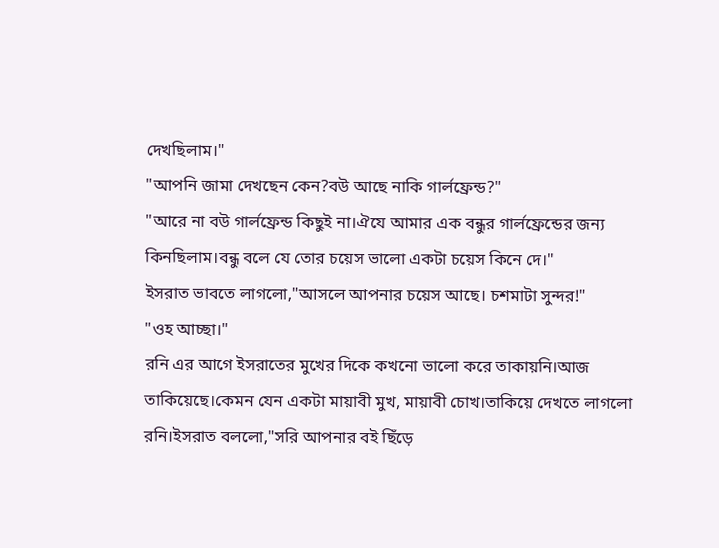দেখছিলাম।"
"আপনি জামা দেখছেন কেন?বউ আছে নাকি গার্লফ্রেন্ড?"
"আরে না বউ গার্লফ্রেন্ড কিছুই না।ঐযে আমার এক বন্ধুর গার্লফ্রেন্ডের জন্য কিনছিলাম।বন্ধু বলে যে তোর চয়েস ভালো একটা চয়েস কিনে দে।"
ইসরাত ভাবতে লাগলো,"আসলে আপনার চয়েস আছে। চশমাটা সুন্দর!"
"ওহ আচ্ছা।"
রনি এর আগে ইসরাতের মুখের দিকে কখনো ভালো করে তাকায়নি।আজ তাকিয়েছে।কেমন যেন একটা মায়াবী মুখ, মায়াবী চোখ।তাকিয়ে দেখতে লাগলো রনি।ইসরাত বললো,"সরি আপনার বই ছিঁড়ে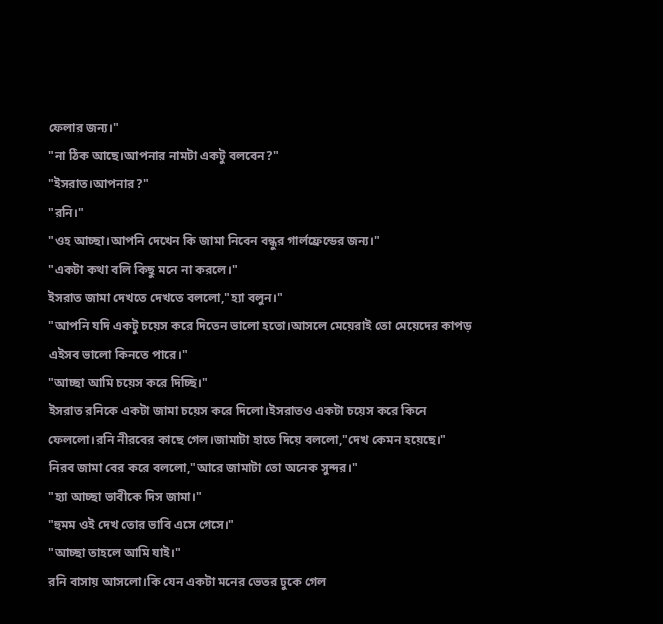ফেলার জন্য।"
"না ঠিক আছে।আপনার নামটা একটু বলবেন?"
"ইসরাত।আপনার?"
"রনি।"
"ওহ আচ্ছা।আপনি দেখেন কি জামা নিবেন বন্ধুর গার্লফ্রেন্ডের জন্য।"
"একটা কথা বলি কিছু মনে না করলে।"
ইসরাত জামা দেখতে দেখতে বললো,"হ্যা বলুন।"
"আপনি যদি একটু চয়েস করে দিতেন ভালো হতো।আসলে মেয়েরাই তো মেয়েদের কাপড় এইসব ভালো কিনতে পারে।"
"আচ্ছা আমি চয়েস করে দিচ্ছি।"
ইসরাত রনিকে একটা জামা চয়েস করে দিলো।ইসরাতও একটা চয়েস করে কিনে ফেললো।রনি নীরবের কাছে গেল।জামাটা হাতে দিয়ে বললো,"দেখ কেমন হয়েছে।"
নিরব জামা বের করে বললো,"আরে জামাটা তো অনেক সুন্দর।"
"হ্যা আচ্ছা ভাবীকে দিস জামা।"
"হুমম ওই দেখ তোর ভাবি এসে গেসে।"
"আচ্ছা তাহলে আমি যাই।"
রনি বাসায় আসলো।কি যেন একটা মনের ভেতর ঢুকে গেল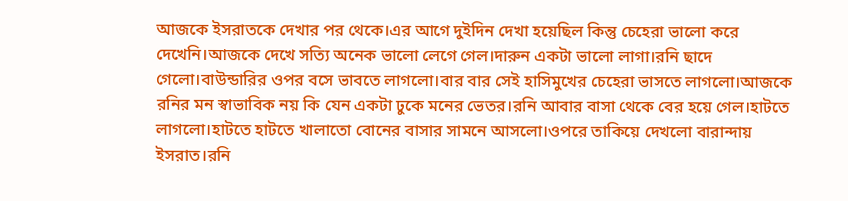আজকে ইসরাতকে দেখার পর থেকে।এর আগে দুইদিন দেখা হয়েছিল কিন্তু চেহেরা ভালো করে দেখেনি।আজকে দেখে সত্যি অনেক ভালো লেগে গেল।দারুন একটা ভালো লাগা।রনি ছাদে গেলো।বাউন্ডারির ওপর বসে ভাবতে লাগলো।বার বার সেই হাসিমুখের চেহেরা ভাসতে লাগলো।আজকে রনির মন স্বাভাবিক নয় কি যেন একটা ঢুকে মনের ভেতর।রনি আবার বাসা থেকে বের হয়ে গেল।হাটতে লাগলো।হাটতে হাটতে খালাতো বোনের বাসার সামনে আসলো।ওপরে তাকিয়ে দেখলো বারান্দায় ইসরাত।রনি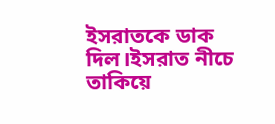ইসরাতকে ডাক দিল।ইসরাত নীচে তাকিয়ে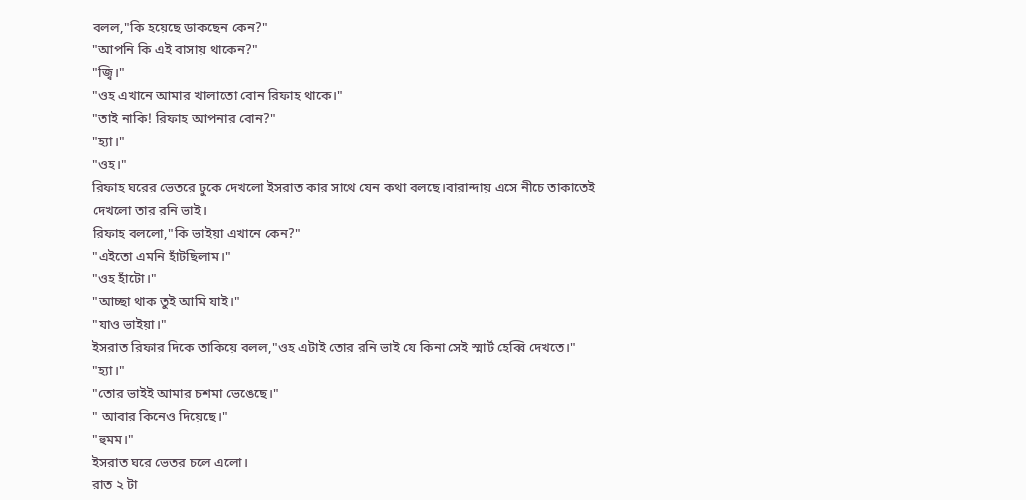বলল,"কি হয়েছে ডাকছেন কেন?"
"আপনি কি এই বাসায় থাকেন?"
"জ্বি।"
"ওহ এখানে আমার খালাতো বোন রিফাহ থাকে।"
"তাই নাকি! রিফাহ আপনার বোন?"
"হ্যা।"
"ওহ।"
রিফাহ ঘরের ভেতরে ঢুকে দেখলো ইসরাত কার সাথে যেন কথা বলছে।বারান্দায় এসে নীচে তাকাতেই দেখলো তার রনি ভাই।
রিফাহ বললো,"কি ভাইয়া এখানে কেন?"
"এইতো এমনি হাঁটছিলাম।"
"ওহ হাঁটো।"
"আচ্ছা থাক তুই আমি যাই।"
"যাও ভাইয়া।"
ইসরাত রিফার দিকে তাকিয়ে বলল,"ওহ এটাই তোর রনি ভাই যে কিনা সেই স্মার্ট হেব্বি দেখতে।"
"হ্যা।"
"তোর ভাইই আমার চশমা ভেঙেছে।"
" আবার কিনেও দিয়েছে।"
"হুমম।"
ইসরাত ঘরে ভেতর চলে এলো।
রাত ২ টা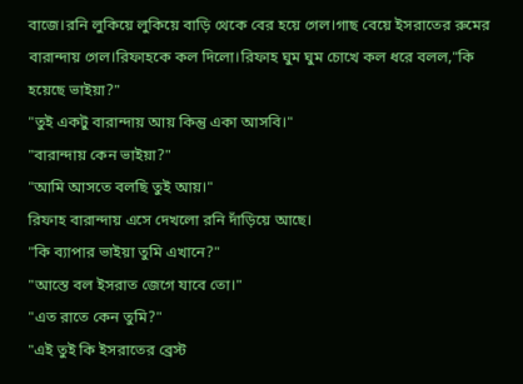বাজে।রনি লুকিয়ে লুকিয়ে বাড়ি থেকে বের হয়ে গেল।গাছ বেয়ে ইসরাতের রুমের বারান্দায় গেল।রিফাহকে কল দিলো।রিফাহ ঘুম ঘুম চোখে কল ধরে বলল,"কি হয়েছে ভাইয়া?"
"তুই একটু বারান্দায় আয় কিন্তু একা আসবি।"
"বারান্দায় কেন ভাইয়া?"
"আমি আসতে বলছি তুই আয়।"
রিফাহ বারান্দায় এসে দেখলো রনি দাঁড়িয়ে আছে।
"কি ব্যাপার ভাইয়া তুমি এখানে?"
"আস্তে বল ইসরাত জেগে যাবে তো।"
"এত রাতে কেন তুমি?"
"এই তুই কি ইসরাতের ব্রেস্ট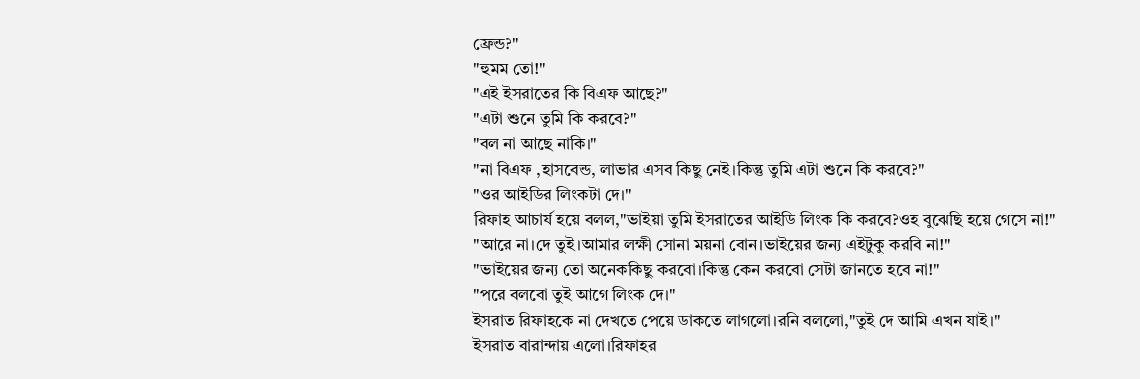ফ্রেন্ড?"
"হুমম তো!"
"এই ইসরাতের কি বিএফ আছে?"
"এটা শুনে তুমি কি করবে?"
"বল না আছে নাকি।"
"না বিএফ ,হাসবেন্ড, লাভার এসব কিছু নেই।কিন্তু তুমি এটা শুনে কি করবে?"
"ওর আইডির লিংকটা দে।"
রিফাহ আচার্য হয়ে বলল,"ভাইয়া তুমি ইসরাতের আইডি লিংক কি করবে?ওহ বুঝেছি হয়ে গেসে না!"
"আরে না।দে তুই।আমার লক্ষী সোনা ময়না বোন।ভাইয়ের জন্য এইটুকু করবি না!"
"ভাইয়ের জন্য তো অনেককিছু করবো।কিন্তু কেন করবো সেটা জানতে হবে না!"
"পরে বলবো তুই আগে লিংক দে।"
ইসরাত রিফাহকে না দেখতে পেয়ে ডাকতে লাগলো।রনি বললো,"তুই দে আমি এখন যাই।"
ইসরাত বারান্দায় এলো।রিফাহর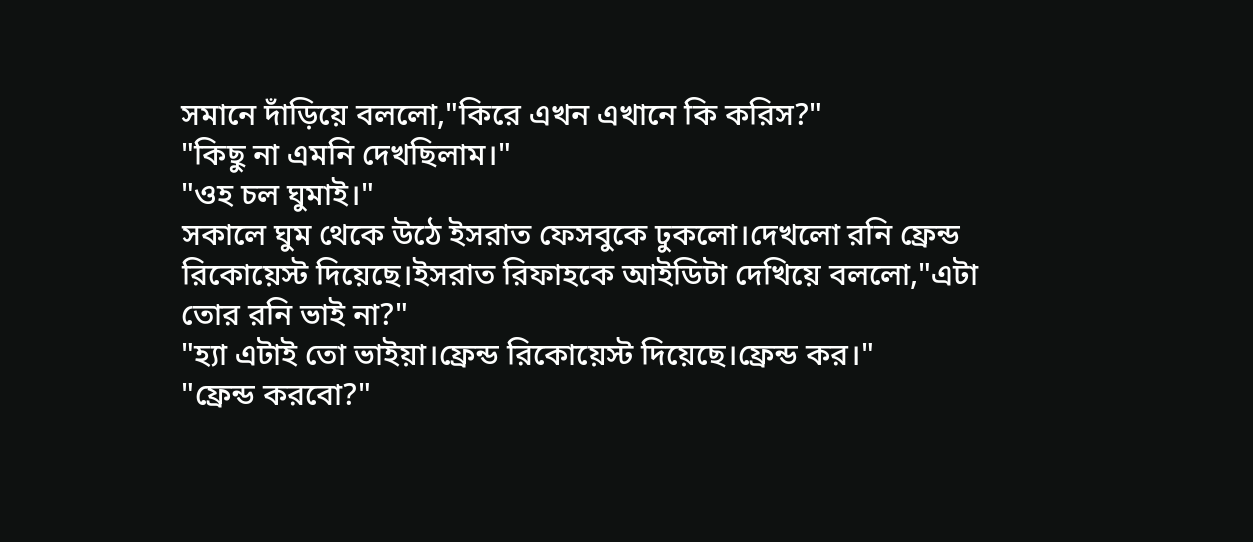সমানে দাঁড়িয়ে বললো,"কিরে এখন এখানে কি করিস?"
"কিছু না এমনি দেখছিলাম।"
"ওহ চল ঘুমাই।"
সকালে ঘুম থেকে উঠে ইসরাত ফেসবুকে ঢুকলো।দেখলো রনি ফ্রেন্ড রিকোয়েস্ট দিয়েছে।ইসরাত রিফাহকে আইডিটা দেখিয়ে বললো,"এটা তোর রনি ভাই না?"
"হ্যা এটাই তো ভাইয়া।ফ্রেন্ড রিকোয়েস্ট দিয়েছে।ফ্রেন্ড কর।"
"ফ্রেন্ড করবো?"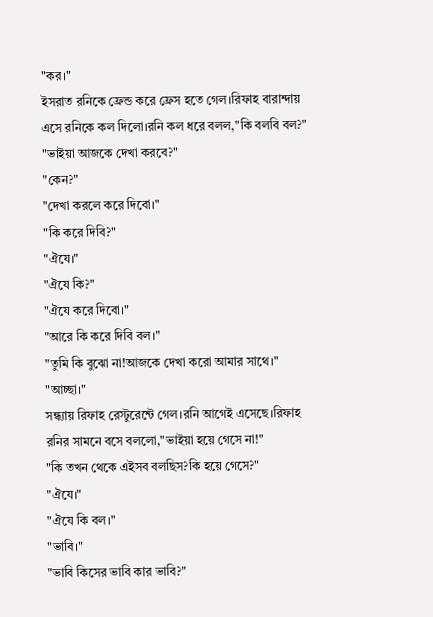"কর।"
ইসরাত রনিকে ফ্রেন্ড করে ফ্রেস হতে গেল।রিফাহ বারান্দায় এসে রনিকে কল দিলো।রনি কল ধরে বলল,"কি বলবি বল?"
"ভাইয়া আজকে দেখা করবে?"
"কেন?"
"দেখা করলে করে দিবো।"
"কি করে দিবি?"
"ঐযে।"
"ঐযে কি?"
"ঐযে করে দিবো।"
"আরে কি করে দিবি বল।"
"তুমি কি বুঝো না!আজকে দেখা করো আমার সাথে।"
"আচ্ছা।"
সন্ধ্যায় রিফাহ রেস্টুরেন্টে গেল।রনি আগেই এসেছে।রিফাহ রনির সামনে বসে বললো,"ভাইয়া হয়ে গেসে না!"
"কি তখন থেকে এইসব বলছিস?কি হয়ে গেসে?"
"ঐযে।"
"ঐযে কি বল।"
"ভাবি।"
"ভাবি কিসের ভাবি কার ভাবি?"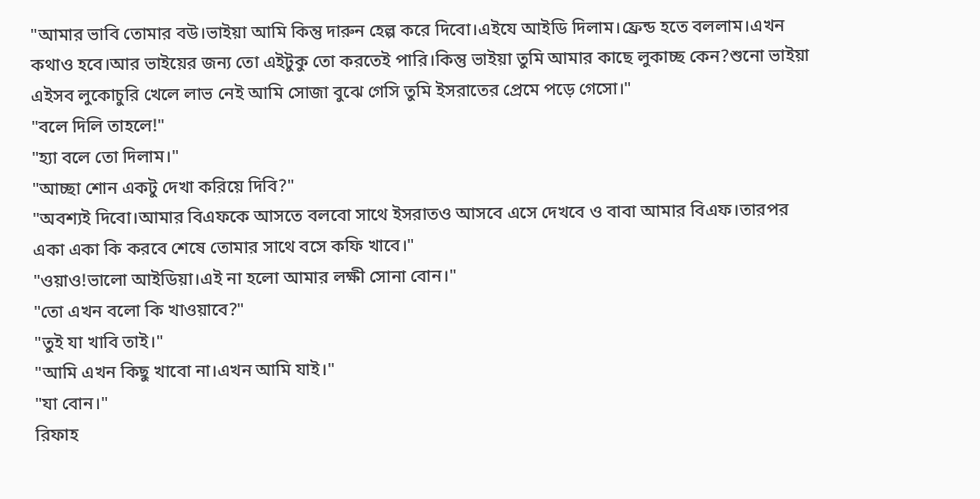"আমার ভাবি তোমার বউ।ভাইয়া আমি কিন্তু দারুন হেল্প করে দিবো।এইযে আইডি দিলাম।ফ্রেন্ড হতে বললাম।এখন কথাও হবে।আর ভাইয়ের জন্য তো এইটুকু তো করতেই পারি।কিন্তু ভাইয়া তুমি আমার কাছে লুকাচ্ছ কেন?শুনো ভাইয়া এইসব লুকোচুরি খেলে লাভ নেই আমি সোজা বুঝে গেসি তুমি ইসরাতের প্রেমে পড়ে গেসো।"
"বলে দিলি তাহলে!"
"হ্যা বলে তো দিলাম।"
"আচ্ছা শোন একটু দেখা করিয়ে দিবি?"
"অবশ্যই দিবো।আমার বিএফকে আসতে বলবো সাথে ইসরাতও আসবে এসে দেখবে ও বাবা আমার বিএফ।তারপর একা একা কি করবে শেষে তোমার সাথে বসে কফি খাবে।"
"ওয়াও!ভালো আইডিয়া।এই না হলো আমার লক্ষী সোনা বোন।"
"তো এখন বলো কি খাওয়াবে?"
"তুই যা খাবি তাই।"
"আমি এখন কিছু খাবো না।এখন আমি যাই।"
"যা বোন।"
রিফাহ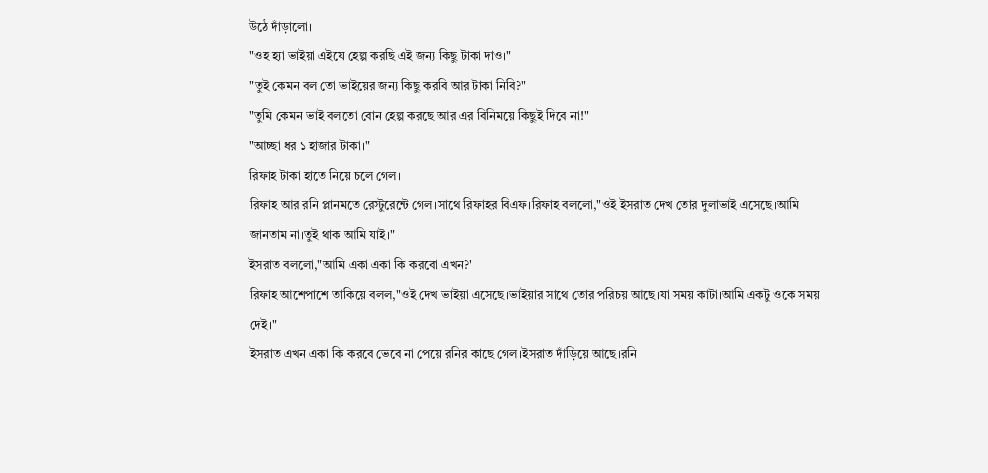উঠে দাঁড়ালো।
"ওহ হ্যা ভাইয়া এইযে হেল্প করছি এই জন্য কিছু টাকা দাও।"
"তুই কেমন বল তো ভাইয়ের জন্য কিছু করবি আর টাকা নিবি?"
"তুমি কেমন ভাই বলতো বোন হেল্প করছে আর এর বিনিময়ে কিছুই দিবে না!"
"আচ্ছা ধর ১ হাজার টাকা।"
রিফাহ টাকা হাতে নিয়ে চলে গেল।
রিফাহ আর রনি প্লানমতে রেস্টুরেন্টে গেল।সাথে রিফাহর বিএফ।রিফাহ বললো,"ওই ইসরাত দেখ তোর দুলাভাই এসেছে।আমি জানতাম না।তুই থাক আমি যাই।"
ইসরাত বললো,"আমি একা একা কি করবো এখন?'
রিফাহ আশেপাশে তাকিয়ে বলল,"ওই দেখ ভাইয়া এসেছে।ভাইয়ার সাথে তোর পরিচয় আছে।যা সময় কাটা।আমি একটু ওকে সময় দেই।"
ইসরাত এখন একা কি করবে ভেবে না পেয়ে রনির কাছে গেল।ইসরাত দাঁড়িয়ে আছে।রনি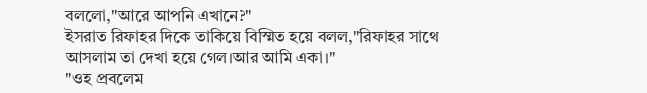বললো,"আরে আপনি এখানে?"
ইসরাত রিফাহর দিকে তাকিয়ে বিস্মিত হয়ে বলল,"রিফাহর সাথে আসলাম তা দেখা হয়ে গেল।আর আমি একা।"
"ওহ প্রবলেম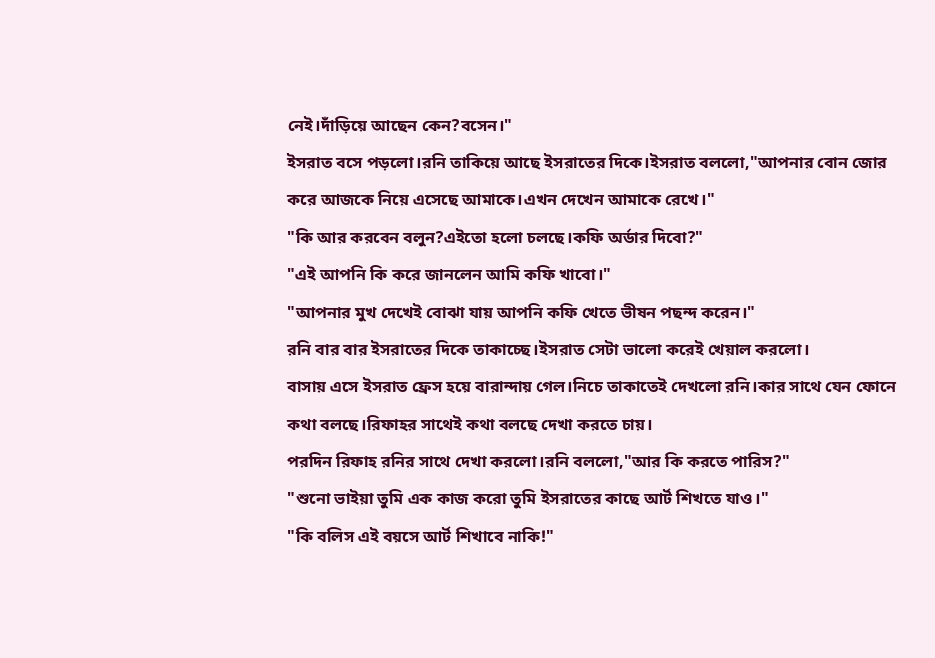নেই।দাঁড়িয়ে আছেন কেন?বসেন।"
ইসরাত বসে পড়লো।রনি তাকিয়ে আছে ইসরাতের দিকে।ইসরাত বললো,"আপনার বোন জোর করে আজকে নিয়ে এসেছে আমাকে।এখন দেখেন আমাকে রেখে।"
"কি আর করবেন বলুন?এইতো হলো চলছে।কফি অর্ডার দিবো?"
"এই আপনি কি করে জানলেন আমি কফি খাবো।"
"আপনার মুখ দেখেই বোঝা যায় আপনি কফি খেতে ভীষন পছন্দ করেন।"
রনি বার বার ইসরাতের দিকে তাকাচ্ছে।ইসরাত সেটা ভালো করেই খেয়াল করলো।
বাসায় এসে ইসরাত ফ্রেস হয়ে বারান্দায় গেল।নিচে তাকাতেই দেখলো রনি।কার সাথে যেন ফোনে কথা বলছে।রিফাহর সাথেই কথা বলছে দেখা করতে চায়।
পরদিন রিফাহ রনির সাথে দেখা করলো।রনি বললো,"আর কি করতে পারিস?"
"শুনো ভাইয়া তুমি এক কাজ করো তুমি ইসরাতের কাছে আর্ট শিখতে যাও।"
"কি বলিস এই বয়সে আর্ট শিখাবে নাকি!"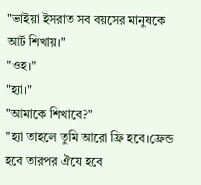"ভাইয়া ইসরাত সব বয়সের মানুষকে আর্ট শিখায়।"
"ওহ।"
"হ্যা।"
"আমাকে শিখাবে?"
"হ্যা তাহলে তুমি আরো ফ্রি হবে।ফ্রেন্ড হবে তারপর ঐযে হবে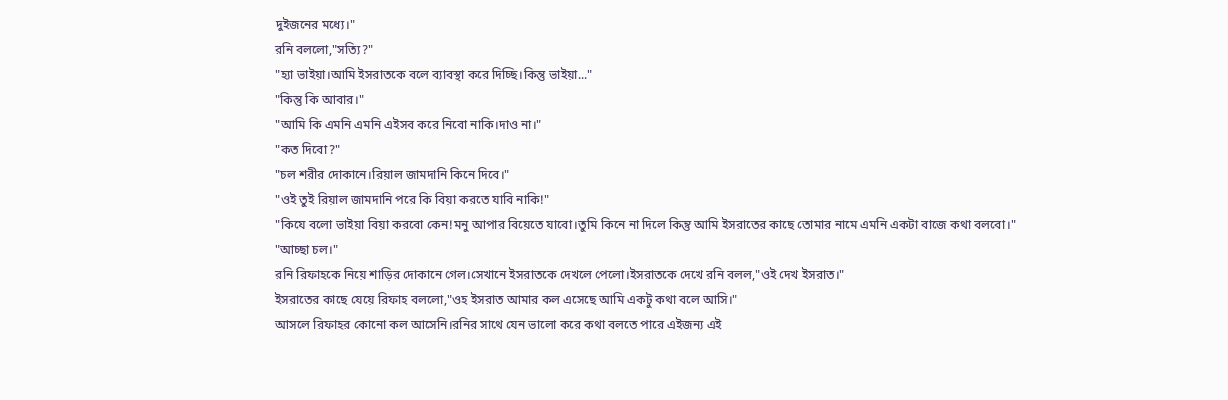দুইজনের মধ্যে।"
রনি বললো,"সত্যি?"
"হ্যা ভাইয়া।আমি ইসরাতকে বলে ব্যাবস্থা করে দিচ্ছি।কিন্তু ভাইয়া..."
"কিন্তু কি আবার।"
"আমি কি এমনি এমনি এইসব করে নিবো নাকি।দাও না।"
"কত দিবো?"
"চল শরীর দোকানে।রিয়াল জামদানি কিনে দিবে।"
"ওই তুই রিয়াল জামদানি পরে কি বিয়া করতে যাবি নাকি!"
"কিযে বলো ভাইয়া বিয়া করবো কেন!মনু আপার বিয়েতে যাবো।তুমি কিনে না দিলে কিন্তু আমি ইসরাতের কাছে তোমার নামে এমনি একটা বাজে কথা বলবো।"
"আচ্ছা চল।"
রনি রিফাহকে নিয়ে শাড়ির দোকানে গেল।সেখানে ইসরাতকে দেখলে পেলো।ইসরাতকে দেখে রনি বলল,"ওই দেখ ইসরাত।"
ইসরাতের কাছে যেয়ে রিফাহ বললো,"ওহ ইসরাত আমার কল এসেছে আমি একটু কথা বলে আসি।"
আসলে রিফাহর কোনো কল আসেনি।রনির সাথে যেন ভালো করে কথা বলতে পারে এইজন্য এই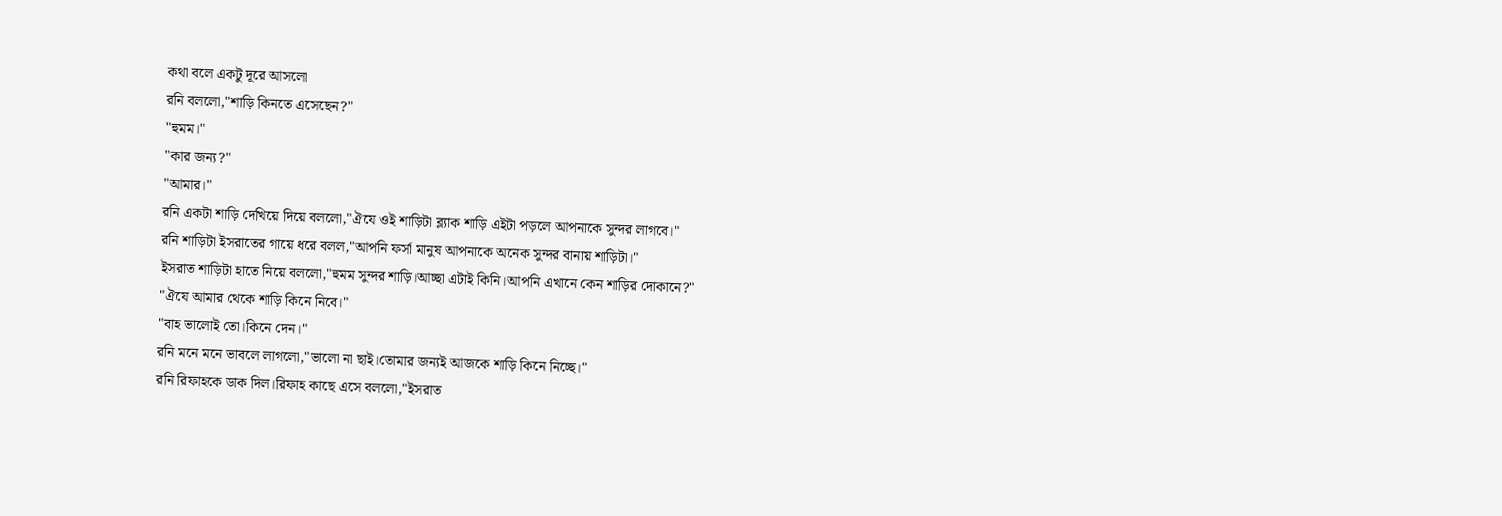কথা বলে একটু দূরে আসলো
রনি বললো,"শাড়ি কিনতে এসেছেন?"
"হুমম।"
"কার জন্য?"
"আমার।"
রনি একটা শাড়ি দেখিয়ে দিয়ে বললো,"ঐযে ওই শাড়িটা ব্ল্যাক শাড়ি এইটা পড়লে আপনাকে সুন্দর লাগবে।"
রনি শাড়িটা ইসরাতের গায়ে ধরে বলল,"আপনি ফর্সা মানুষ আপনাকে অনেক সুন্দর বানায় শাড়িটা।"
ইসরাত শাড়িটা হাতে নিয়ে বললো,"হুমম সুন্দর শাড়ি।আচ্ছা এটাই কিনি।আপনি এখানে কেন শাড়ির দোকানে?"
"ঐযে আমার থেকে শাড়ি কিনে নিবে।"
"বাহ ভালোই তো।কিনে দেন।"
রনি মনে মনে ভাবলে লাগলো,"ভালো না ছাই।তোমার জন্যই আজকে শাড়ি কিনে নিচ্ছে।"
রনি রিফাহকে ডাক দিল।রিফাহ কাছে এসে বললো,"ইসরাত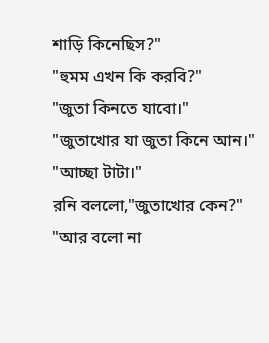শাড়ি কিনেছিস?"
"হুমম এখন কি করবি?"
"জুতা কিনতে যাবো।"
"জুতাখোর যা জুতা কিনে আন।"
"আচ্ছা টাটা।"
রনি বললো,"জুতাখোর কেন?"
"আর বলো না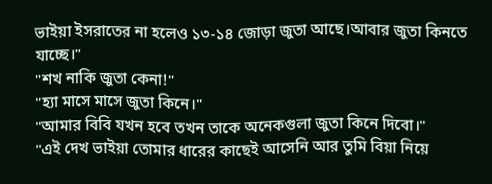ভাইয়া ইসরাতের না হলেও ১৩-১৪ জোড়া জুতা আছে।আবার জুতা কিনতে যাচ্ছে।"
"শখ নাকি জুতা কেনা!"
"হ্যা মাসে মাসে জুতা কিনে।"
"আমার বিবি যখন হবে তখন তাকে অনেকগুলা জুতা কিনে দিবো।"
"এই দেখ ভাইয়া তোমার ধারের কাছেই আসেনি আর তুমি বিয়া নিয়ে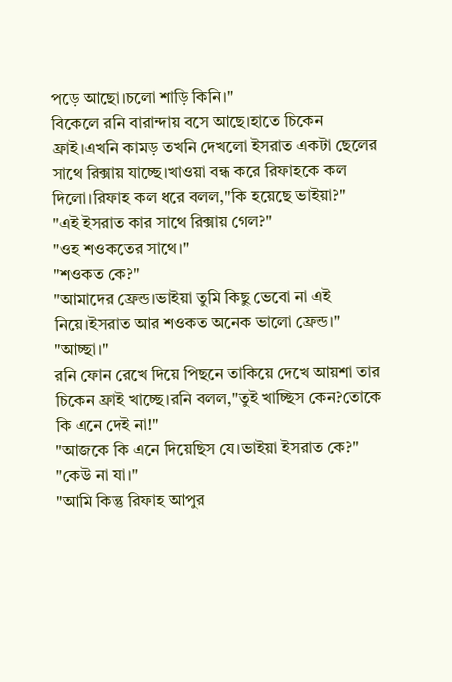পড়ে আছো।চলো শাড়ি কিনি।"
বিকেলে রনি বারান্দায় বসে আছে।হাতে চিকেন ফ্রাই।এখনি কামড় তখনি দেখলো ইসরাত একটা ছেলের সাথে রিক্সায় যাচ্ছে।খাওয়া বন্ধ করে রিফাহকে কল দিলো।রিফাহ কল ধরে বলল,"কি হয়েছে ভাইয়া?"
"এই ইসরাত কার সাথে রিক্সায় গেল?"
"ওহ শওকতের সাথে।"
"শওকত কে?"
"আমাদের ফ্রেন্ড।ভাইয়া তুমি কিছু ভেবো না এই নিয়ে।ইসরাত আর শওকত অনেক ভালো ফ্রেন্ড।"
"আচ্ছা।"
রনি ফোন রেখে দিয়ে পিছনে তাকিয়ে দেখে আয়শা তার চিকেন ফ্রাই খাচ্ছে।রনি বলল,"তুই খাচ্ছিস কেন?তোকে কি এনে দেই না!"
"আজকে কি এনে দিয়েছিস যে।ভাইয়া ইসরাত কে?"
"কেউ না যা।"
"আমি কিন্তু রিফাহ আপুর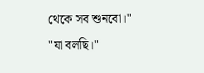থেকে সব শুনবো।"
"যা বলছি।"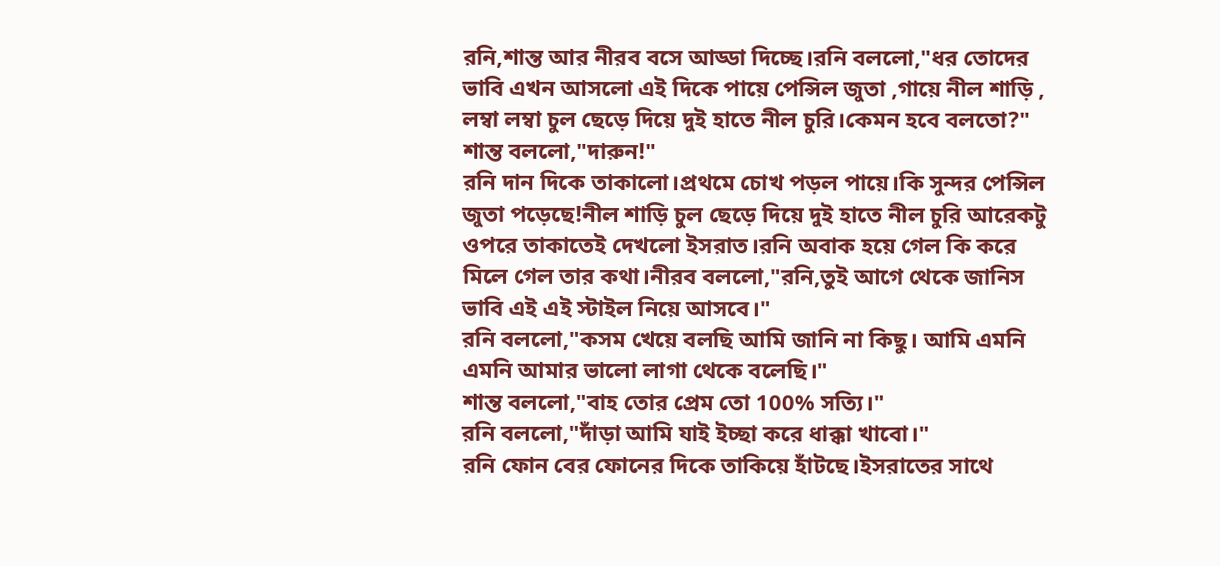রনি,শান্ত আর নীরব বসে আড্ডা দিচ্ছে।রনি বললো,"ধর তোদের ভাবি এখন আসলো এই দিকে পায়ে পেন্সিল জুতা ,গায়ে নীল শাড়ি , লম্বা লম্বা চুল ছেড়ে দিয়ে দুই হাতে নীল চুরি।কেমন হবে বলতো?"
শান্ত বললো,"দারুন!"
রনি দান দিকে তাকালো।প্রথমে চোখ পড়ল পায়ে।কি সুন্দর পেন্সিল জুতা পড়েছে!নীল শাড়ি চুল ছেড়ে দিয়ে দুই হাতে নীল চুরি আরেকটু ওপরে তাকাতেই দেখলো ইসরাত।রনি অবাক হয়ে গেল কি করে মিলে গেল তার কথা।নীরব বললো,"রনি,তুই আগে থেকে জানিস ভাবি এই এই স্টাইল নিয়ে আসবে।"
রনি বললো,"কসম খেয়ে বলছি আমি জানি না কিছু। আমি এমনি এমনি আমার ভালো লাগা থেকে বলেছি।"
শান্ত বললো,"বাহ তোর প্রেম তো 100% সত্যি।"
রনি বললো,"দাঁড়া আমি যাই ইচ্ছা করে ধাক্কা খাবো।"
রনি ফোন বের ফোনের দিকে তাকিয়ে হাঁটছে।ইসরাতের সাথে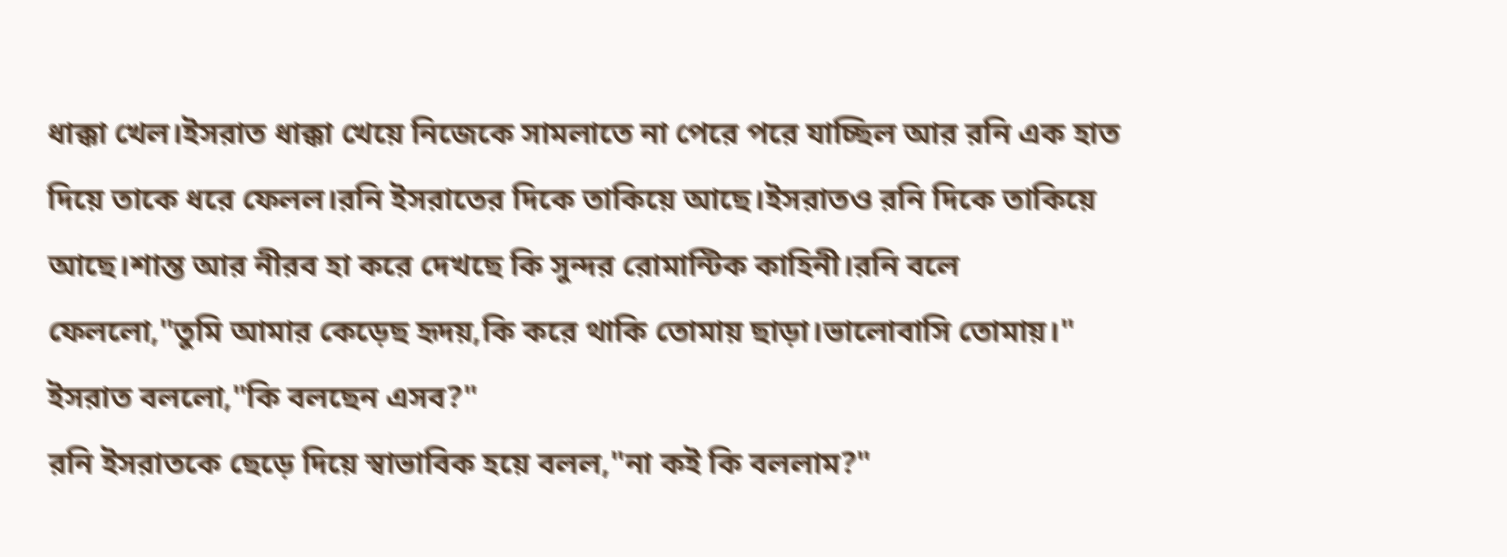ধাক্কা খেল।ইসরাত ধাক্কা খেয়ে নিজেকে সামলাতে না পেরে পরে যাচ্ছিল আর রনি এক হাত দিয়ে তাকে ধরে ফেলল।রনি ইসরাতের দিকে তাকিয়ে আছে।ইসরাতও রনি দিকে তাকিয়ে আছে।শান্ত আর নীরব হা করে দেখছে কি সুন্দর রোমান্টিক কাহিনী।রনি বলে ফেললো,"তুমি আমার কেড়েছ হৃদয়,কি করে থাকি তোমায় ছাড়া।ভালোবাসি তোমায়।"
ইসরাত বললো,"কি বলছেন এসব?"
রনি ইসরাতকে ছেড়ে দিয়ে স্বাভাবিক হয়ে বলল,"না কই কি বললাম?"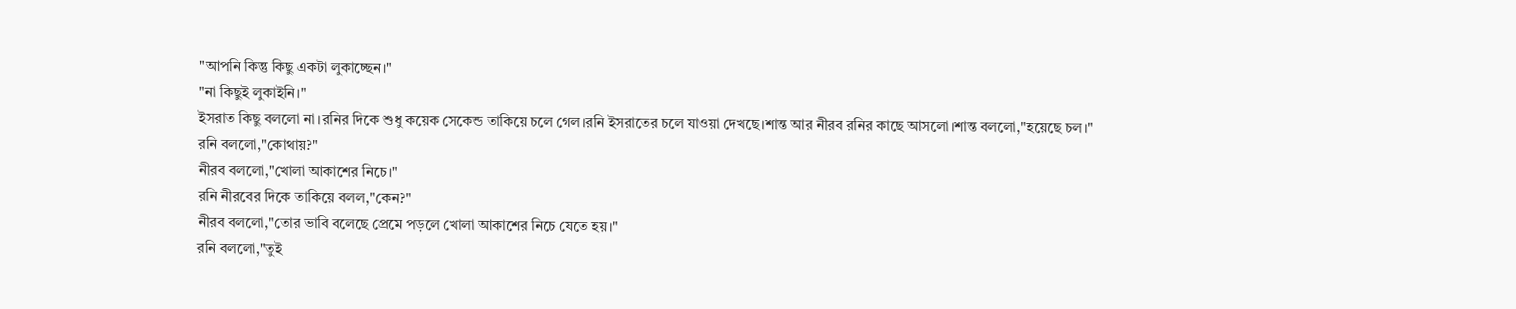"আপনি কিন্তু কিছু একটা লুকাচ্ছেন।"
"না কিছুই লুকাইনি।"
ইসরাত কিছু বললো না।রনির দিকে শুধু কয়েক সেকেন্ড তাকিয়ে চলে গেল।রনি ইসরাতের চলে যাওয়া দেখছে।শান্ত আর নীরব রনির কাছে আসলো।শান্ত বললো,"হয়েছে চল।"
রনি বললো,"কোথায়?"
নীরব বললো,"খোলা আকাশের নিচে।"
রনি নীরবের দিকে তাকিয়ে বলল,"কেন?"
নীরব বললো,"তোর ভাবি বলেছে প্রেমে পড়লে খোলা আকাশের নিচে যেতে হয়।"
রনি বললো,"তুই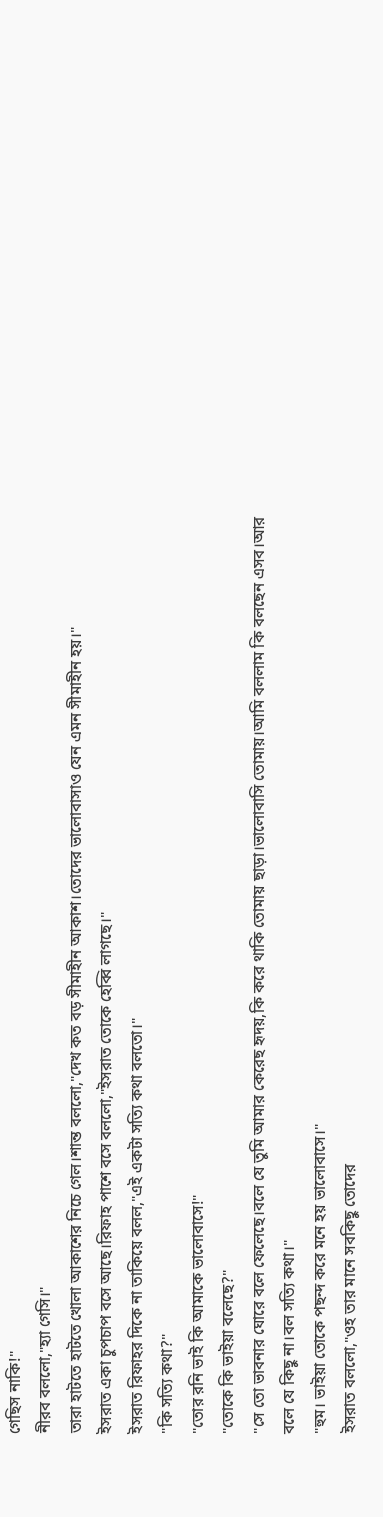গেছিস নাকি!"
নীরব বললো,"হ্যা গেসি।"
তারা হাটতে হাটতে খোলা আকাশের নিচে গেল।শান্ত বললো,"দেখ কত বড় সীমাহীন আকাশ।তোদের ভালোবাসাও যেন এমন সীমাহীন হয়।"
ইসরাত একা চুপচাপ বসে আছে।রিফাহ পাশে বসে বললো,"ইসরাত তোকে হেব্বি লাগছে।"
ইসরাত রিফাহর দিকে না তাকিয়ে বলল,"এই একটা সত্যি কথা বলতো।"
"কি সত্যি কথা?"
"তোর রনি ভাই কি আমাকে ভালোবাসে!"
"তোকে কি ভাইয়া বলেছে?"
"সে তো ভাবনার ঘোরে বলে ফেলেছে।বলে যে তুমি আমার কেরেছ হৃদয়,কি করে থাকি তোমায় ছাড়া।ভালোবাসি তোমায়।আমি বললাম কি বলছেন এসব।আর বলে যে কিছু না।বল সত্যি কথা।"
"হুম। ভাইয়া তোকে পছন্দ করে মনে হয় ভালোবাসে।"
ইসরাত বললো,"ওহ তার মানে সবকিছু তোদের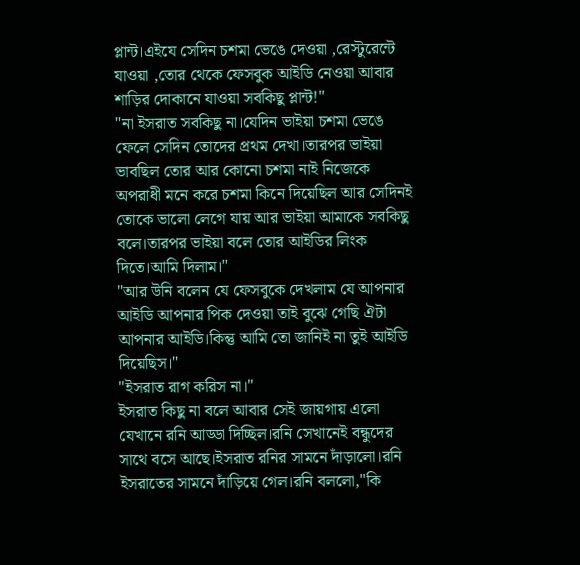প্লান্ট।এইযে সেদিন চশমা ভেঙে দেওয়া ,রেস্টুরেন্টে যাওয়া ,তোর থেকে ফেসবুক আইডি নেওয়া আবার শাড়ির দোকানে যাওয়া সবকিছু প্লান্ট!"
"না ইসরাত সবকিছু না।যেদিন ভাইয়া চশমা ভেঙে ফেলে সেদিন তোদের প্রথম দেখা।তারপর ভাইয়া ভাবছিল তোর আর কোনো চশমা নাই নিজেকে অপরাধী মনে করে চশমা কিনে দিয়েছিল আর সেদিনই তোকে ভালো লেগে যায় আর ভাইয়া আমাকে সবকিছু বলে।তারপর ভাইয়া বলে তোর আইডির লিংক দিতে।আমি দিলাম।"
"আর উনি বলেন যে ফেসবুকে দেখলাম যে আপনার আইডি আপনার পিক দেওয়া তাই বুঝে গেছি ঐটা আপনার আইডি।কিন্তু আমি তো জানিই না তুই আইডি দিয়েছিস।"
"ইসরাত রাগ করিস না।"
ইসরাত কিছু না বলে আবার সেই জায়গায় এলো যেখানে রনি আড্ডা দিচ্ছিল।রনি সেখানেই বন্ধুদের সাথে বসে আছে।ইসরাত রনির সামনে দাঁড়ালো।রনি ইসরাতের সামনে দাঁড়িয়ে গেল।রনি বললো,"কি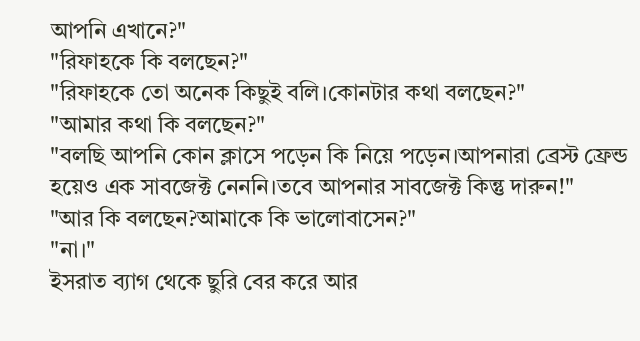আপনি এখানে?"
"রিফাহকে কি বলছেন?"
"রিফাহকে তো অনেক কিছুই বলি।কোনটার কথা বলছেন?"
"আমার কথা কি বলছেন?"
"বলছি আপনি কোন ক্লাসে পড়েন কি নিয়ে পড়েন।আপনারা ব্রেস্ট ফ্রেন্ড হয়েও এক সাবজেক্ট নেননি।তবে আপনার সাবজেক্ট কিন্তু দারুন!"
"আর কি বলছেন?আমাকে কি ভালোবাসেন?"
"না।"
ইসরাত ব্যাগ থেকে ছুরি বের করে আর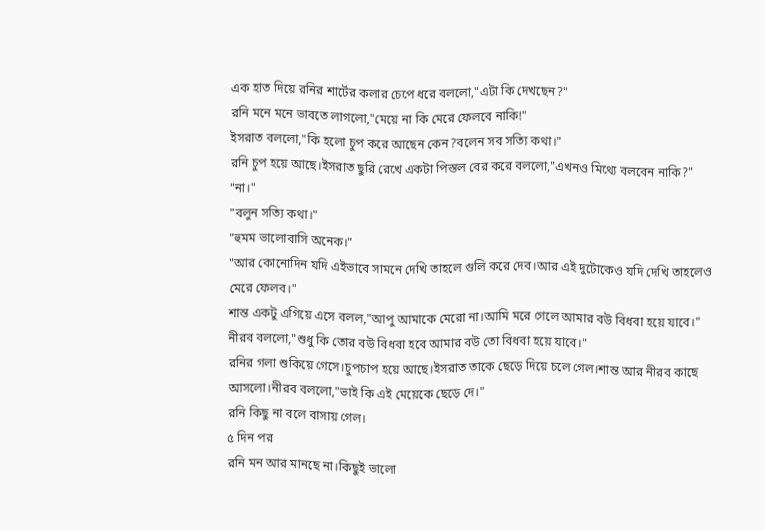এক হাত দিয়ে রনির শার্টের কলার চেপে ধরে বললো,"এটা কি দেখছেন?"
রনি মনে মনে ভাবতে লাগলো,"মেয়ে না কি মেরে ফেলবে নাকি!"
ইসরাত বললো,"কি হলো চুপ করে আছেন কেন?বলেন সব সত্যি কথা।"
রনি চুপ হয়ে আছে।ইসরাত ছুরি রেখে একটা পিস্তল বের করে বললো,"এখনও মিথ্যে বলবেন নাকি?"
"না।"
"বলুন সত্যি কথা।"
"হুমম ভালোবাসি অনেক।"
"আর কোনোদিন যদি এইভাবে সামনে দেখি তাহলে গুলি করে দেব।আর এই দুটোকেও যদি দেখি তাহলেও মেরে ফেলব।"
শান্ত একটু এগিয়ে এসে বলল,"আপু আমাকে মেরো না।আমি মরে গেলে আমার বউ বিধবা হয়ে যাবে।"
নীরব বললো,"শুধু কি তোর বউ বিধবা হবে আমার বউ তো বিধবা হয়ে যাবে।"
রনির গলা শুকিয়ে গেসে।চুপচাপ হয়ে আছে।ইসরাত তাকে ছেড়ে দিয়ে চলে গেল।শান্ত আর নীরব কাছে আসলো।নীরব বললো,"ভাই কি এই মেয়েকে ছেড়ে দে।"
রনি কিছু না বলে বাসায় গেল।
৫ দিন পর
রনি মন আর মানছে না।কিছুই ভালো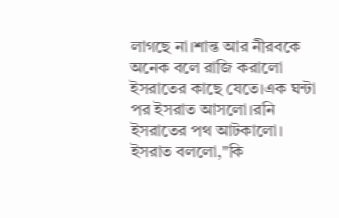লাগছে না।শান্ত আর নীরবকে অনেক বলে রাজি করালো ইসরাতের কাছে যেতে।এক ঘন্টা পর ইসরাত আসলো।রনি ইসরাতের পথ আটকালো।
ইসরাত বললো,"কি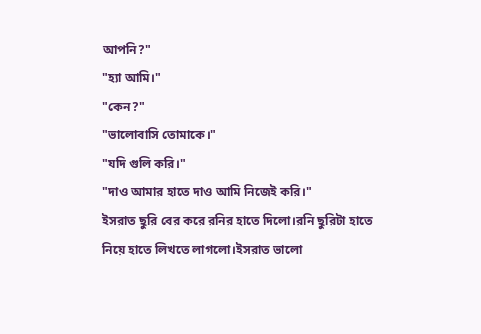আপনি?"
"হ্যা আমি।"
"কেন?"
"ভালোবাসি তোমাকে।"
"যদি গুলি করি।"
"দাও আমার হাতে দাও আমি নিজেই করি।"
ইসরাত ছুরি বের করে রনির হাতে দিলো।রনি ছুরিটা হাতে নিয়ে হাতে লিখতে লাগলো।ইসরাত ভালো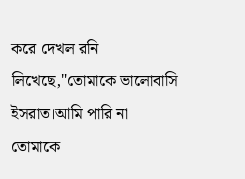করে দেখল রনি লিখেছে,"তোমাকে ভালোবাসি ইসরাত।আমি পারি না তোমাকে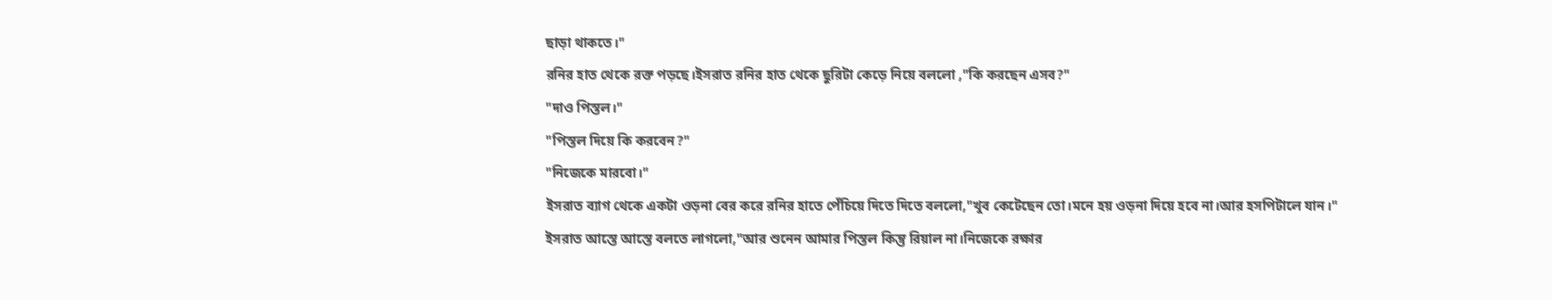ছাড়া থাকতে।"
রনির হাত থেকে রক্ত পড়ছে।ইসরাত রনির হাত থেকে ছুরিটা কেড়ে নিয়ে বললো ,"কি করছেন এসব?"
"দাও পিস্তল।"
"পিস্তল দিয়ে কি করবেন?"
"নিজেকে মারবো।"
ইসরাত ব্যাগ থেকে একটা ওড়না বের করে রনির হাতে পেঁচিয়ে দিতে দিতে বললো,"খুব কেটেছেন তো।মনে হয় ওড়না দিয়ে হবে না।আর হসপিটালে যান।"
ইসরাত আস্তে আস্তে বলতে লাগলো,"আর শুনেন আমার পিস্তল কিন্তু রিয়াল না।নিজেকে রক্ষার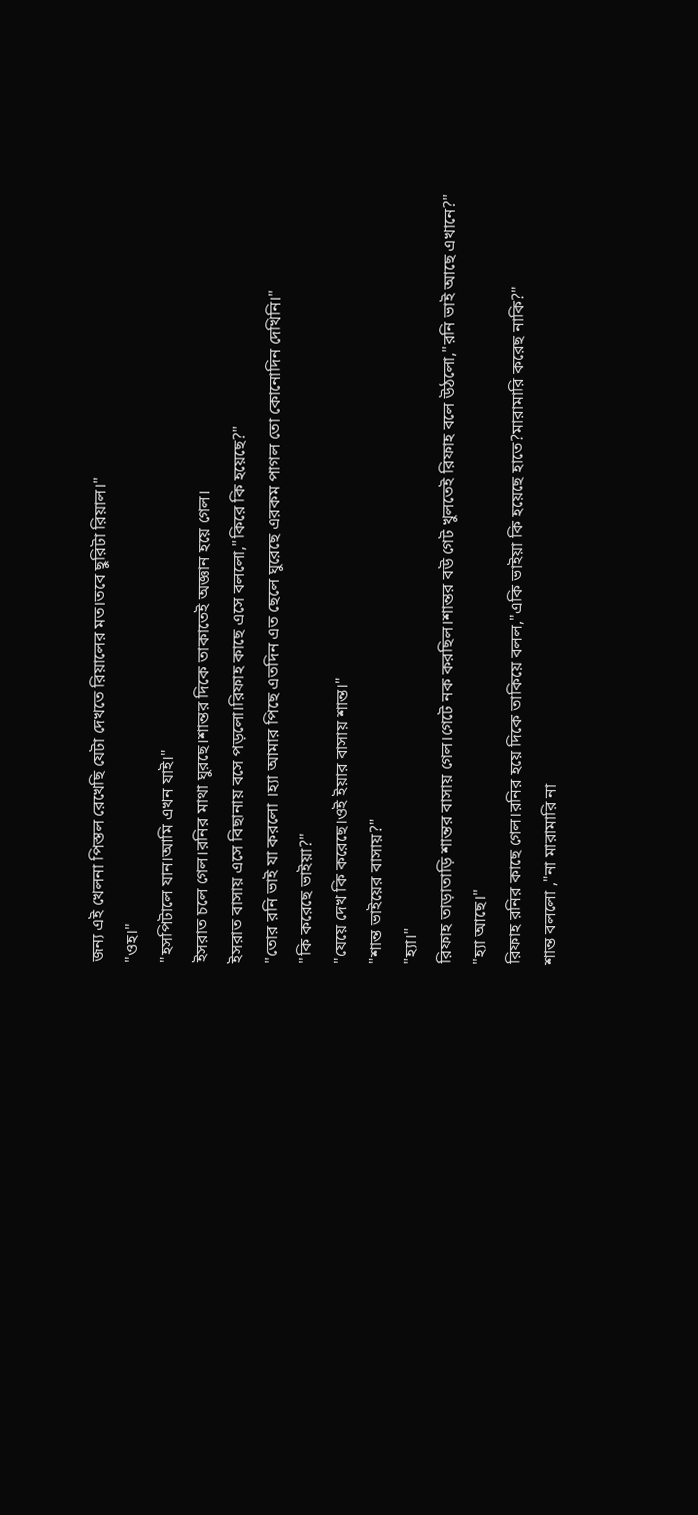জন্য এই খেলনা পিস্তল রেখেছি যেটা দেখতে রিয়ালের মত।তবে ছুরিটা রিয়াল।"
"ওহ।"
"হসপিটালে যান।আমি এখন যাই।"
ইসরাত চলে গেল।রনির মাথা ঘুরছে।শান্তর দিকে তাকাতেই অজ্ঞান হয়ে গেল।
ইসরাত বাসায় এসে বিছানায় বসে পড়লো।রিফাহ কাছে এসে বললো,"কিরে কি হয়েছে?"
"তোর রনি ভাই যা করলো ।হ্যা আমার পিছে এতদিন এত ছেলে ঘুরেছে এরকম পাগল তো কোনোদিন দেখিনি।"
"কি করেছে ভাইয়া?"
"যেয়ে দেখ কি করেছে।ওই ইয়ার বাসায় শান্ত।"
"শান্ত ভাইয়ের বাসায়?"
"হ্যা।"
রিফাহ তাড়াতাড়ি শান্তর বাসায় গেল।গেটে নক করছিল।শান্তর বউ গেট খুলতেই রিফাহ বলে উঠলো,"রনি ভাই আছে এখানে?"
"হ্যা আছে।"
রিফাহ রনির কাছে গেল।রনির হয়ে দিকে তাকিয়ে বলল,"একি ভাইয়া কি হয়েছে হাতে?মারামারি করেছ নাকি?"
শান্ত বললো ,"না মারামারি না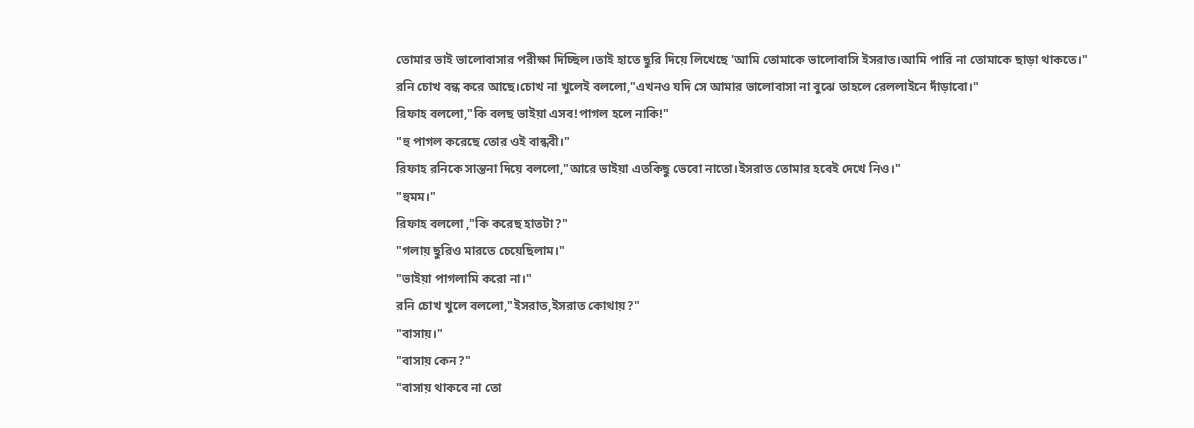তোমার ভাই ভালোবাসার পরীক্ষা দিচ্ছিল।তাই হাতে ছুরি দিয়ে লিখেছে 'আমি তোমাকে ভালোবাসি ইসরাত।আমি পারি না তোমাকে ছাড়া থাকতে।"
রনি চোখ বন্ধ করে আছে।চোখ না খুলেই বললো,"এখনও যদি সে আমার ভালোবাসা না বুঝে তাহলে রেললাইনে দাঁড়াবো।"
রিফাহ বললো,"কি বলছ ভাইয়া এসব!পাগল হলে নাকি!"
"হু পাগল করেছে তোর ওই বান্ধবী।"
রিফাহ রনিকে সান্তনা দিয়ে বললো,"আরে ভাইয়া এতকিছু ভেবো নাতো।ইসরাত তোমার হবেই দেখে নিও।"
"হুমম।"
রিফাহ বললো ,"কি করেছ হাতটা?"
"গলায় ছুরিও মারতে চেয়েছিলাম।"
"ভাইয়া পাগলামি করো না।"
রনি চোখ খুলে বললো,"ইসরাত,ইসরাত কোথায়?"
"বাসায়।"
"বাসায় কেন?"
"বাসায় থাকবে না তো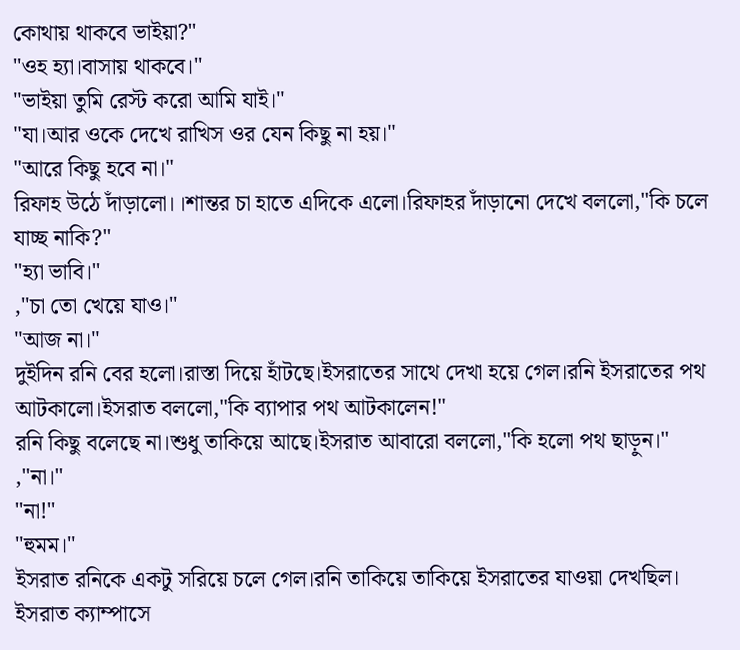কোথায় থাকবে ভাইয়া?"
"ওহ হ্যা।বাসায় থাকবে।"
"ভাইয়া তুমি রেস্ট করো আমি যাই।"
"যা।আর ওকে দেখে রাখিস ওর যেন কিছু না হয়।"
"আরে কিছু হবে না।"
রিফাহ উঠে দাঁড়ালো।।শান্তর চা হাতে এদিকে এলো।রিফাহর দাঁড়ানো দেখে বললো,"কি চলে যাচ্ছ নাকি?"
"হ্যা ভাবি।"
,"চা তো খেয়ে যাও।"
"আজ না।"
দুইদিন রনি বের হলো।রাস্তা দিয়ে হাঁটছে।ইসরাতের সাথে দেখা হয়ে গেল।রনি ইসরাতের পথ আটকালো।ইসরাত বললো,"কি ব্যাপার পথ আটকালেন!"
রনি কিছু বলেছে না।শুধু তাকিয়ে আছে।ইসরাত আবারো বললো,"কি হলো পথ ছাড়ুন।"
,"না।"
"না!"
"হুমম।"
ইসরাত রনিকে একটু সরিয়ে চলে গেল।রনি তাকিয়ে তাকিয়ে ইসরাতের যাওয়া দেখছিল।
ইসরাত ক্যাম্পাসে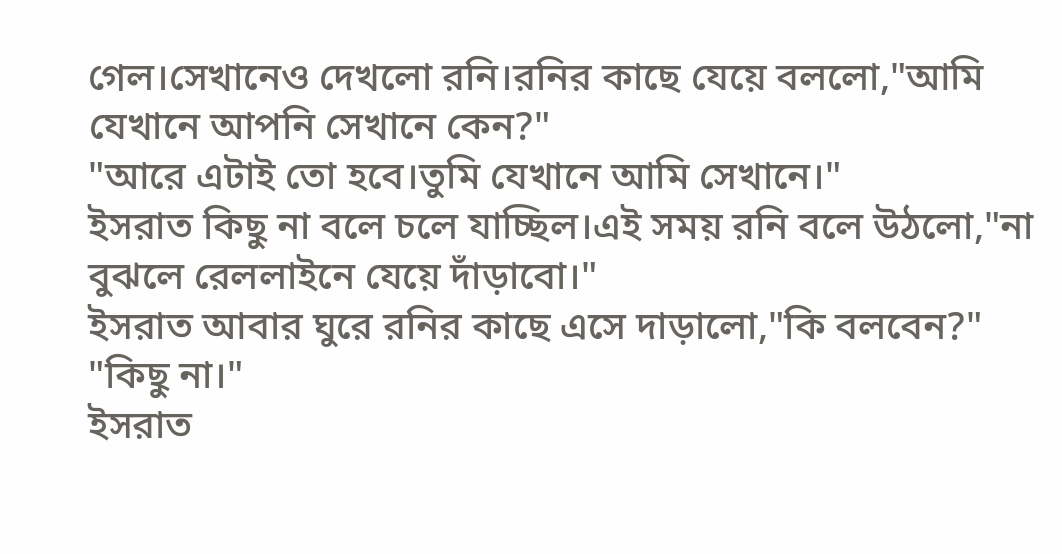গেল।সেখানেও দেখলো রনি।রনির কাছে যেয়ে বললো,"আমি যেখানে আপনি সেখানে কেন?"
"আরে এটাই তো হবে।তুমি যেখানে আমি সেখানে।"
ইসরাত কিছু না বলে চলে যাচ্ছিল।এই সময় রনি বলে উঠলো,"না বুঝলে রেললাইনে যেয়ে দাঁড়াবো।"
ইসরাত আবার ঘুরে রনির কাছে এসে দাড়ালো,"কি বলবেন?"
"কিছু না।"
ইসরাত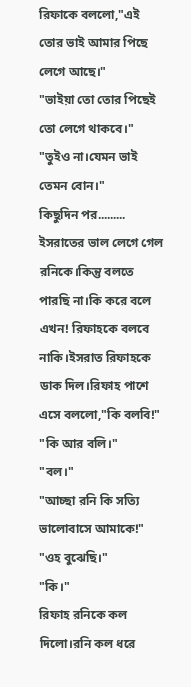রিফাকে বললো,"এই তোর ভাই আমার পিছে লেগে আছে।"
"ভাইয়া তো তোর পিছেই তো লেগে থাকবে।"
"তুইও না।যেমন ভাই তেমন বোন।"
কিছুদিন পর.........
ইসরাতের ভাল লেগে গেল রনিকে।কিন্তু বলতে পারছি না।কি করে বলে এখন! রিফাহকে বলবে নাকি।ইসরাত রিফাহকে ডাক দিল।রিফাহ পাশে এসে বললো,"কি বলবি!"
"কি আর বলি।"
"বল।"
"আচ্ছা রনি কি সত্যি ভালোবাসে আমাকে!"
"ওহ বুঝেছি।"
"কি।"
রিফাহ রনিকে কল দিলো।রনি কল ধরে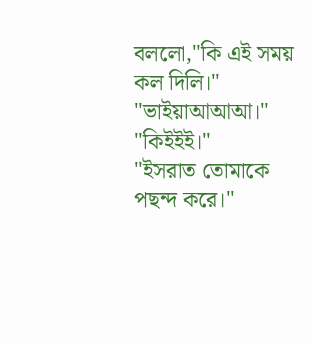বললো,"কি এই সময় কল দিলি।"
"ভাইয়াআআআ।"
"কিইইই।"
"ইসরাত তোমাকে পছন্দ করে।"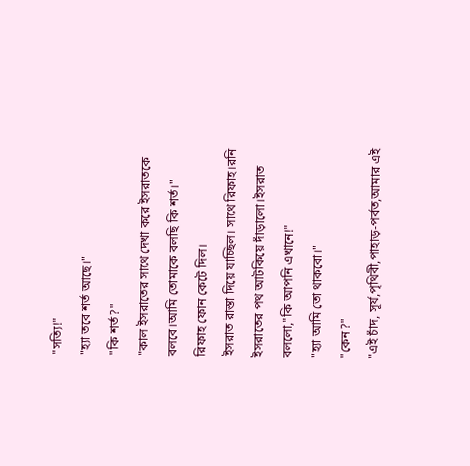"সত্যি!"
"হ্যা তবে শর্ত আছে।"
"কি শর্ত?"
"কাল ইসরাতের সাথে দেখা করে ইসরাতকে বলবে।আমি তোমাকে বলছি কি শর্ত।"
রিফাহ ফোন কেটে দিল।
ইসরাত রাস্তা দিয়ে যাচ্ছিল। সাথে রিফাহ।রনি ইসরাতের পথ আটকিয়ে দাঁড়ালো।ইসরাত বললো,"কি আপনি এখানে!"
"হ্যা আমি তো থাকবো।"
"কেন?"
"এই চাঁদ, সূর্য,পৃথিবী,পাহাড়-পর্বত,আমার এই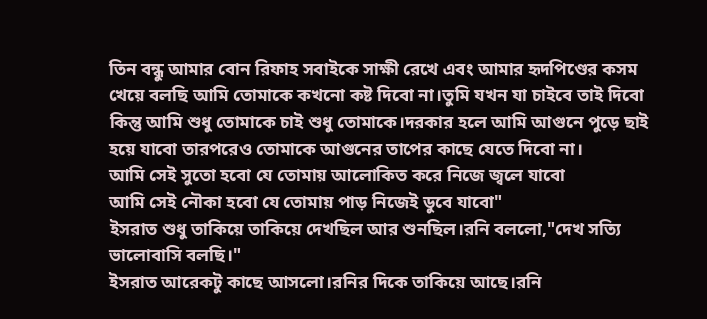তিন বন্ধু আমার বোন রিফাহ সবাইকে সাক্ষী রেখে এবং আমার হৃদপিণ্ডের কসম খেয়ে বলছি আমি তোমাকে কখনো কষ্ট দিবো না।তুমি যখন যা চাইবে তাই দিবো কিন্তু আমি শুধু তোমাকে চাই শুধু তোমাকে।দরকার হলে আমি আগুনে পুড়ে ছাই হয়ে যাবো তারপরেও তোমাকে আগুনের তাপের কাছে যেতে দিবো না।
আমি সেই সুতো হবো যে তোমায় আলোকিত করে নিজে জ্বলে যাবো
আমি সেই নৌকা হবো যে তোমায় পাড় নিজেই ডুবে যাবো"
ইসরাত শুধু তাকিয়ে তাকিয়ে দেখছিল আর শুনছিল।রনি বললো,"দেখ সত্যি ভালোবাসি বলছি।"
ইসরাত আরেকটু কাছে আসলো।রনির দিকে তাকিয়ে আছে।রনি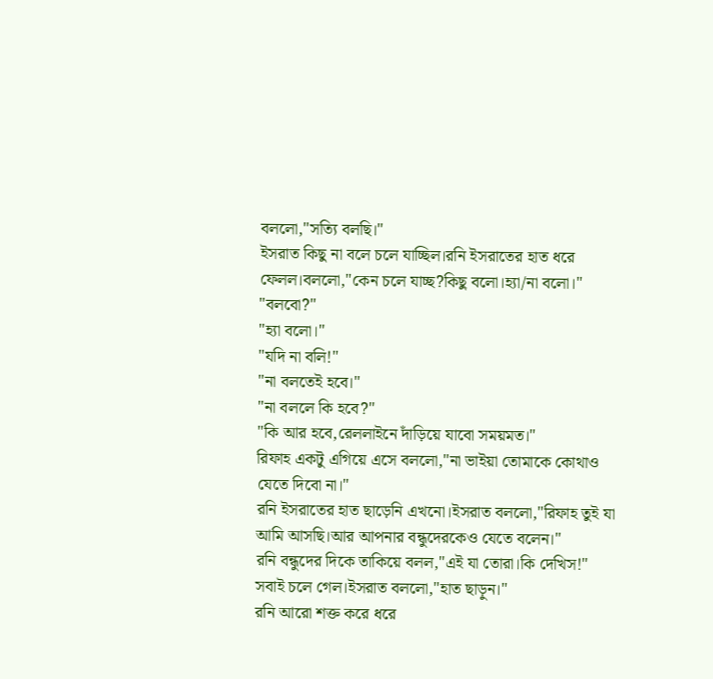বললো,"সত্যি বলছি।"
ইসরাত কিছু না বলে চলে যাচ্ছিল।রনি ইসরাতের হাত ধরে ফেলল।বললো,"কেন চলে যাচ্ছ?কিছু বলো।হ্যা/না বলো।"
"বলবো?"
"হ্যা বলো।"
"যদি না বলি!"
"না বলতেই হবে।"
"না বললে কি হবে?"
"কি আর হবে,রেললাইনে দাঁড়িয়ে যাবো সময়মত।"
রিফাহ একটু এগিয়ে এসে বললো,"না ভাইয়া তোমাকে কোথাও যেতে দিবো না।"
রনি ইসরাতের হাত ছাড়েনি এখনো।ইসরাত বললো,"রিফাহ তুই যা আমি আসছি।আর আপনার বন্ধুদেরকেও যেতে বলেন।"
রনি বন্ধুদের দিকে তাকিয়ে বলল,"এই যা তোরা।কি দেখিস!"
সবাই চলে গেল।ইসরাত বললো,"হাত ছাড়ুন।"
রনি আরো শক্ত করে ধরে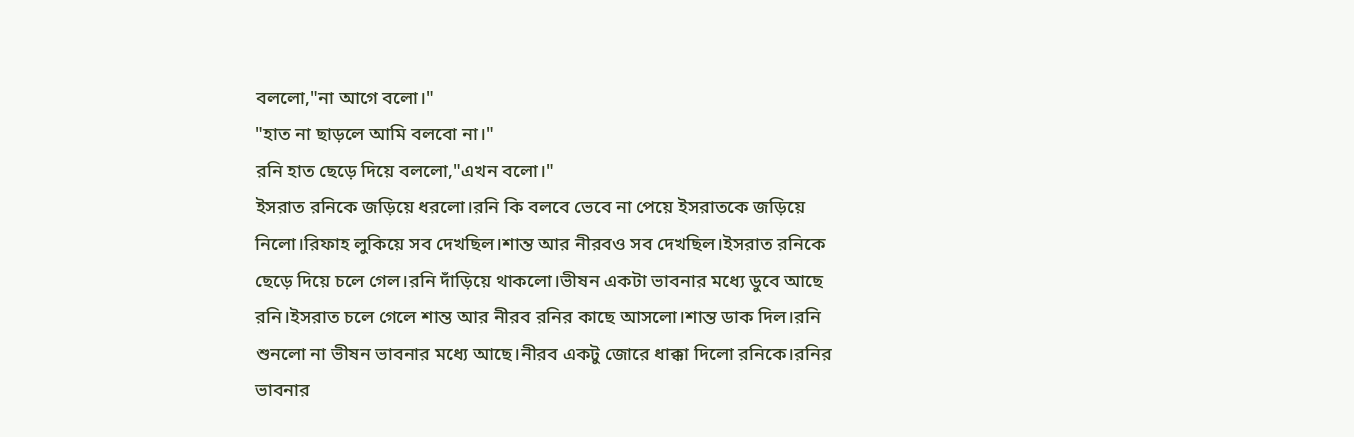বললো,"না আগে বলো।"
"হাত না ছাড়লে আমি বলবো না।"
রনি হাত ছেড়ে দিয়ে বললো,"এখন বলো।"
ইসরাত রনিকে জড়িয়ে ধরলো।রনি কি বলবে ভেবে না পেয়ে ইসরাতকে জড়িয়ে নিলো।রিফাহ লুকিয়ে সব দেখছিল।শান্ত আর নীরবও সব দেখছিল।ইসরাত রনিকে ছেড়ে দিয়ে চলে গেল।রনি দাঁড়িয়ে থাকলো।ভীষন একটা ভাবনার মধ্যে ডুবে আছে রনি।ইসরাত চলে গেলে শান্ত আর নীরব রনির কাছে আসলো।শান্ত ডাক দিল।রনি শুনলো না ভীষন ভাবনার মধ্যে আছে।নীরব একটু জোরে ধাক্কা দিলো রনিকে।রনির ভাবনার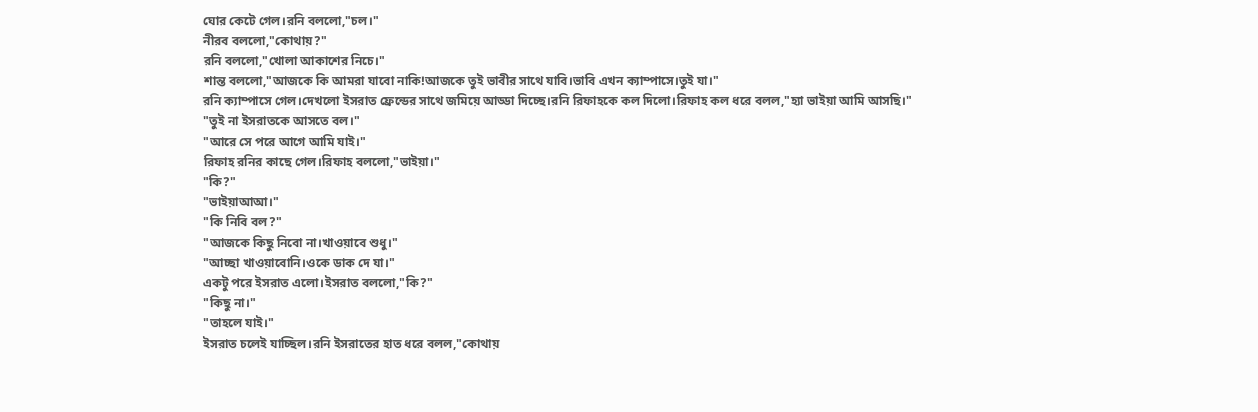ঘোর কেটে গেল।রনি বললো,"চল।"
নীরব বললো,"কোথায়?"
রনি বললো,"খোলা আকাশের নিচে।"
শান্ত বললো,"আজকে কি আমরা যাবো নাকি!আজকে তুই ভাবীর সাথে যাবি।ভাবি এখন ক্যাম্পাসে।তুই যা।"
রনি ক্যাম্পাসে গেল।দেখলো ইসরাত ফ্রেন্ডের সাথে জমিয়ে আড্ডা দিচ্ছে।রনি রিফাহকে কল দিলো।রিফাহ কল ধরে বলল,"হ্যা ভাইয়া আমি আসছি।"
"তুই না ইসরাতকে আসতে বল।"
"আরে সে পরে আগে আমি যাই।"
রিফাহ রনির কাছে গেল।রিফাহ বললো,"ভাইয়া।"
"কি?"
"ভাইয়াআআ।"
"কি নিবি বল?"
"আজকে কিছু নিবো না।খাওয়াবে শুধু।"
"আচ্ছা খাওয়াবোনি।ওকে ডাক দে যা।"
একটু পরে ইসরাত এলো।ইসরাত বললো,"কি?"
"কিছু না।"
"তাহলে যাই।"
ইসরাত চলেই যাচ্ছিল।রনি ইসরাতের হাত ধরে বলল,"কোথায়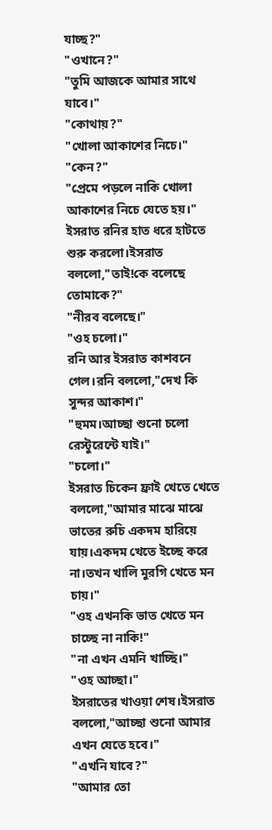যাচ্ছ?"
"ওখানে?"
"তুমি আজকে আমার সাথে যাবে।"
"কোথায়?"
"খোলা আকাশের নিচে।"
"কেন?"
"প্রেমে পড়লে নাকি খোলা আকাশের নিচে যেতে হয়।"
ইসরাত রনির হাত ধরে হাটতে শুরু করলো।ইসরাত বললো,"তাই!কে বলেছে তোমাকে?"
"নীরব বলেছে।"
"ওহ চলো।"
রনি আর ইসরাত কাশবনে গেল।রনি বললো,"দেখ কি সুন্দর আকাশ।"
"হুমম।আচ্ছা শুনো চলো রেস্টুরেন্টে যাই।"
"চলো।"
ইসরাত চিকেন ফ্রাই খেতে খেতে বললো,"আমার মাঝে মাঝে ভাতের রুচি একদম হারিয়ে যায়।একদম খেতে ইচ্ছে করে না।তখন খালি মুরগি খেতে মন চায়।"
"ওহ এখনকি ভাত খেতে মন চাচ্ছে না নাকি!"
"না এখন এমনি খাচ্ছি।"
"ওহ আচ্ছা।"
ইসরাতের খাওয়া শেষ।ইসরাত বললো,"আচ্ছা শুনো আমার এখন যেতে হবে।"
"এখনি যাবে?"
"আমার তো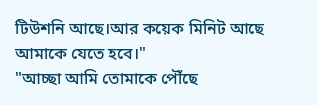টিউশনি আছে।আর কয়েক মিনিট আছে আমাকে যেতে হবে।"
"আচ্ছা আমি তোমাকে পৌঁছে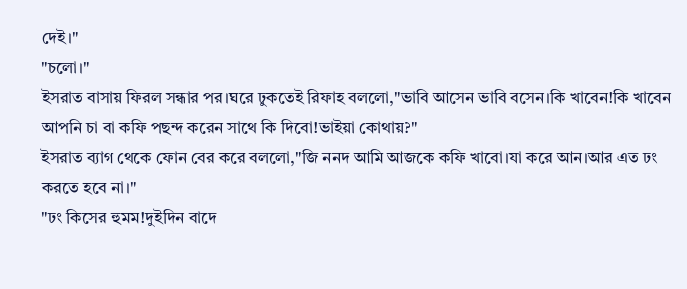দেই।"
"চলো।"
ইসরাত বাসায় ফিরল সন্ধার পর।ঘরে ঢুকতেই রিফাহ বললো,"ভাবি আসেন ভাবি বসেন।কি খাবেন!কি খাবেন আপনি চা বা কফি পছন্দ করেন সাথে কি দিবো!ভাইয়া কোথায়?"
ইসরাত ব্যাগ থেকে ফোন বের করে বললো,"জি ননদ আমি আজকে কফি খাবো।যা করে আন।আর এত ঢং করতে হবে না।"
"ঢং কিসের হুমম!দুইদিন বাদে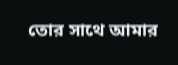তোর সাথে আমার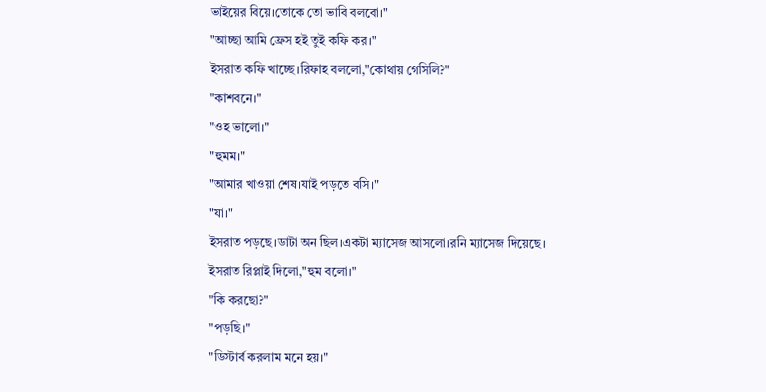ভাইয়ের বিয়ে।তোকে তো ভাবি বলবো।"
"আচ্ছা আমি ফ্রেস হই তুই কফি কর।"
ইসরাত কফি খাচ্ছে।রিফাহ বললো,"কোথায় গেসিলি?"
"কাশবনে।"
"ওহ ভালো।"
"হুমম।"
"আমার খাওয়া শেষ।যাই পড়তে বসি।"
"যা।"
ইসরাত পড়ছে।ডাটা অন ছিল।একটা ম্যাসেজ আসলো।রনি ম্যাসেজ দিয়েছে।
ইসরাত রিপ্লাই দিলো,"হুম বলো।"
"কি করছো?"
"পড়ছি।"
"ডিস্টার্ব করলাম মনে হয়।"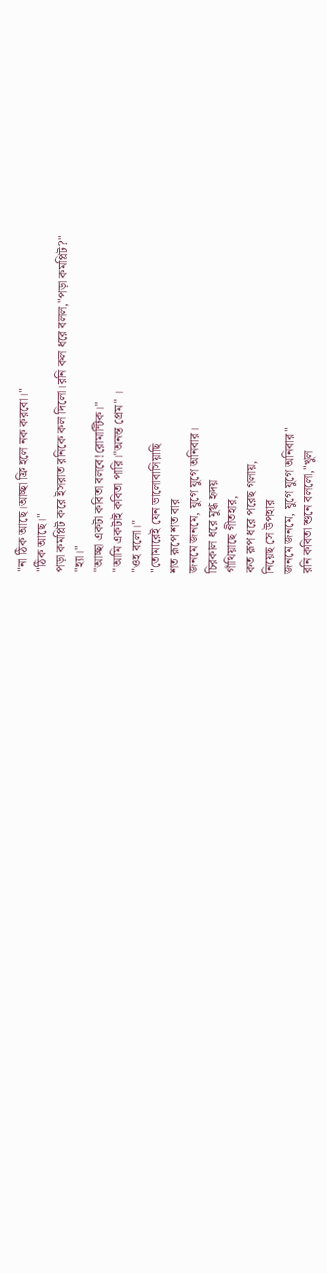"না ঠিক আছে।আচ্ছা ফ্রি হলে নক করবো।"
"ঠিক আছে।"
পড়া কমপ্লিট করে ইসরাত রনিকে কল দিলো।রনি কল ধরে বলল,"পড়া কমপ্লিট?"
"হ্যা।"
"আচ্ছা একটা কবিতা বলবে!রোমান্টিক।"
"আমি একটাই কবিতা পারি।"অনন্ত প্রেম" ।
"ওহ বলো।"
"তোমারেই যেন ভালোবাসিয়াছি
শত রূপে শত বার
জনমে জনমে, যুগে যুগে অনিবার।
চিরকাল ধরে মুগ্ধ হৃদয়
গাঁথিয়াছে গীতহার,
কত রূপ ধরে পরেছ গলায়,
নিয়েছ সে উপহার
জনমে জনমে, যুগে যুগে অনিবার"
রনি কবিতা শুনে বললো,"খুল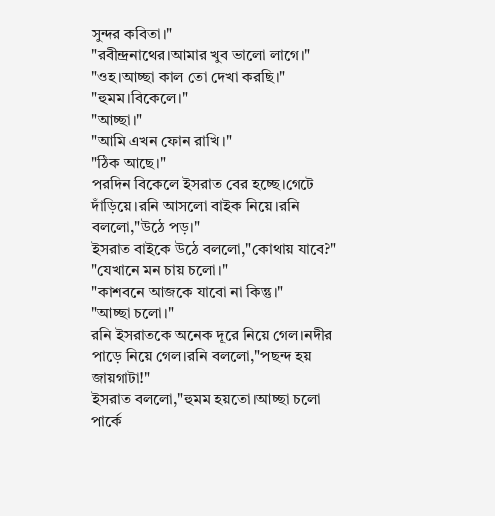সুন্দর কবিতা।"
"রবীন্দ্রনাথের।আমার খুব ভালো লাগে।"
"ওহ।আচ্ছা কাল তো দেখা করছি।"
"হুমম।বিকেলে।"
"আচ্ছা।"
"আমি এখন ফোন রাখি।"
"ঠিক আছে।"
পরদিন বিকেলে ইসরাত বের হচ্ছে।গেটে দাঁড়িয়ে।রনি আসলো বাইক নিয়ে।রনি বললো,"উঠে পড়।"
ইসরাত বাইকে উঠে বললো,"কোথায় যাবে?"
"যেখানে মন চায় চলো।"
"কাশবনে আজকে যাবো না কিন্তু।"
"আচ্ছা চলো।"
রনি ইসরাতকে অনেক দূরে নিয়ে গেল।নদীর পাড়ে নিয়ে গেল।রনি বললো,"পছন্দ হয় জায়গাটা!"
ইসরাত বললো,"হুমম হয়তো।আচ্ছা চলো পার্কে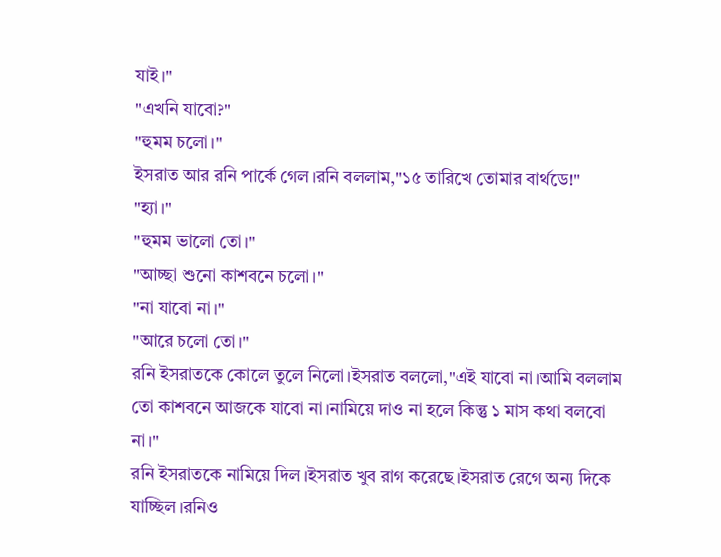যাই।"
"এখনি যাবো?"
"হুমম চলো।"
ইসরাত আর রনি পার্কে গেল।রনি বললাম,"১৫ তারিখে তোমার বার্থডে!"
"হ্যা।"
"হুমম ভালো তো।"
"আচ্ছা শুনো কাশবনে চলো।"
"না যাবো না।"
"আরে চলো তো।"
রনি ইসরাতকে কোলে তুলে নিলো।ইসরাত বললো,"এই যাবো না।আমি বললাম তো কাশবনে আজকে যাবো না।নামিয়ে দাও না হলে কিন্তু ১ মাস কথা বলবো না।"
রনি ইসরাতকে নামিয়ে দিল।ইসরাত খুব রাগ করেছে।ইসরাত রেগে অন্য দিকে যাচ্ছিল।রনিও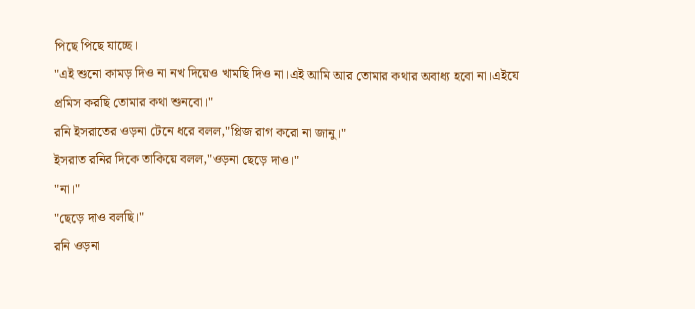পিছে পিছে যাচ্ছে।
"এই শুনো কামড় দিও না নখ দিয়েও খামছি দিও না।এই আমি আর তোমার কথার অবাধ্য হবো না।এইযে প্রমিস করছি তোমার কথা শুনবো।"
রনি ইসরাতের ওড়না টেনে ধরে বলল,"প্লিজ রাগ করো না জানু।"
ইসরাত রনির দিকে তাকিয়ে বলল,"ওড়না ছেড়ে দাও।"
"না।"
"ছেড়ে দাও বলছি।"
রনি ওড়না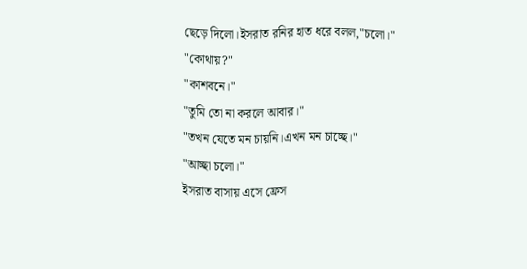ছেড়ে দিলো।ইসরাত রনির হাত ধরে বলল,"চলো।"
"কোথায়?"
"কাশবনে।"
"তুমি তো না করলে আবার।"
"তখন যেতে মন চায়নি।এখন মন চাচ্ছে।"
"আচ্ছা চলো।"
ইসরাত বাসায় এসে ফ্রেস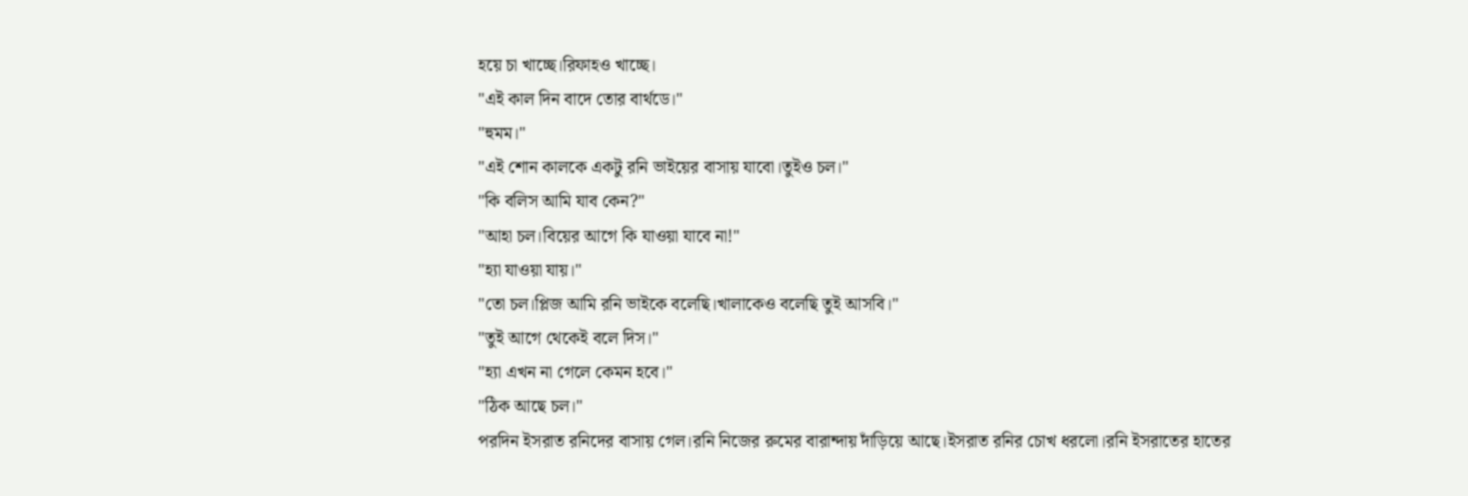হয়ে চা খাচ্ছে।রিফাহও খাচ্ছে।
"এই কাল দিন বাদে তোর বার্থডে।"
"হুমম।"
"এই শোন কালকে একটু রনি ভাইয়ের বাসায় যাবো।তুইও চল।"
"কি বলিস আমি যাব কেন?"
"আহা চল।বিয়ের আগে কি যাওয়া যাবে না!"
"হ্যা যাওয়া যায়।"
"তো চল।প্লিজ আমি রনি ভাইকে বলেছি।খালাকেও বলেছি তুই আসবি।"
"তুই আগে থেকেই বলে দিস।"
"হ্যা এখন না গেলে কেমন হবে।"
"ঠিক আছে চল।"
পরদিন ইসরাত রনিদের বাসায় গেল।রনি নিজের রুমের বারান্দায় দাঁড়িয়ে আছে।ইসরাত রনির চোখ ধরলো।রনি ইসরাতের হাতের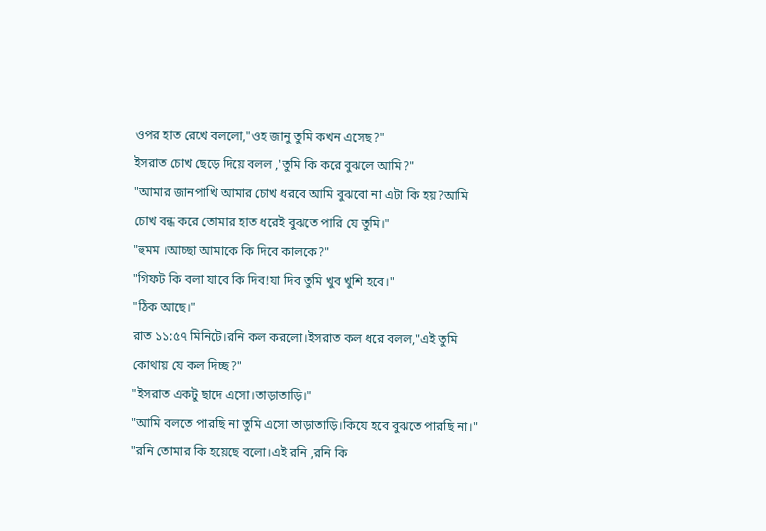ওপর হাত রেখে বললো,"ওহ জানু তুমি কখন এসেছ?"
ইসরাত চোখ ছেড়ে দিয়ে বলল ,'তুমি কি করে বুঝলে আমি?"
"আমার জানপাখি আমার চোখ ধরবে আমি বুঝবো না এটা কি হয়?আমি চোখ বন্ধ করে তোমার হাত ধরেই বুঝতে পারি যে তুমি।"
"হুমম ।আচ্ছা আমাকে কি দিবে কালকে?"
"গিফট কি বলা যাবে কি দিব!যা দিব তুমি খুব খুশি হবে।"
"ঠিক আছে।"
রাত ১১:৫৭ মিনিটে।রনি কল করলো।ইসরাত কল ধরে বলল,"এই তুমি কোথায় যে কল দিচ্ছ?"
"ইসরাত একটু ছাদে এসো।তাড়াতাড়ি।"
"আমি বলতে পারছি না তুমি এসো তাড়াতাড়ি।কিযে হবে বুঝতে পারছি না।"
"রনি তোমার কি হয়েছে বলো।এই রনি ,রনি কি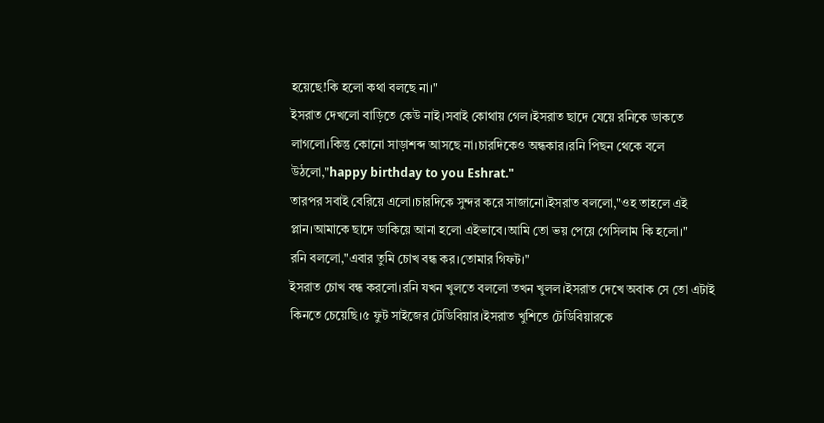হয়েছে!কি হলো কথা বলছে না।"
ইসরাত দেখলো বাড়িতে কেউ নাই।সবাই কোথায় গেল।ইসরাত ছাদে যেয়ে রনিকে ডাকতে লাগলো।কিন্তু কোনো সাড়াশব্দ আসছে না।চারদিকেও অন্ধকার।রনি পিছন থেকে বলে উঠলো,"happy birthday to you Eshrat."
তারপর সবাই বেরিয়ে এলো।চারদিকে সুন্দর করে সাজানো।ইসরাত বললো,"ওহ তাহলে এই প্লান।আমাকে ছাদে ডাকিয়ে আনা হলো এইভাবে।আমি তো ভয় পেয়ে গেসিলাম কি হলো।"
রনি বললো,"এবার তুমি চোখ বন্ধ কর।তোমার গিফট।"
ইসরাত চোখ বন্ধ করলো।রনি যখন খুলতে বললো তখন খুলল।ইসরাত দেখে অবাক সে তো এটাই কিনতে চেয়েছি।৫ ফুট সাইজের টেডিবিয়ার।ইসরাত খুশিতে টেডিবিয়ারকে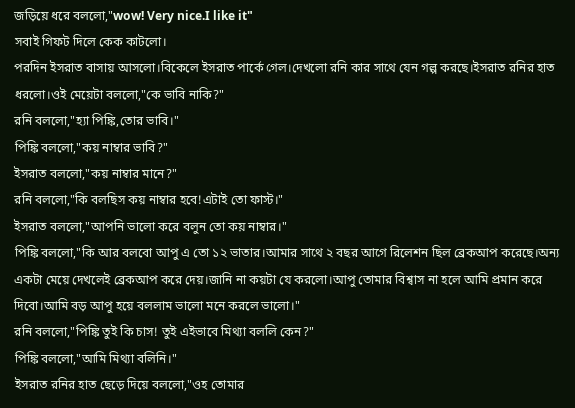জড়িয়ে ধরে বললো,"wow! Very nice.I like it"
সবাই গিফট দিলে কেক কাটলো।
পরদিন ইসরাত বাসায় আসলো।বিকেলে ইসরাত পার্কে গেল।দেখলো রনি কার সাথে যেন গল্প করছে।ইসরাত রনির হাত ধরলো।ওই মেয়েটা বললো,"কে ভাবি নাকি?"
রনি বললো,"হ্যা পিঙ্কি,তোর ভাবি।"
পিঙ্কি বললো,"কয় নাম্বার ভাবি?"
ইসরাত বললো,"কয় নাম্বার মানে?"
রনি বললো,"কি বলছিস কয় নাম্বার হবে!এটাই তো ফাস্ট।"
ইসরাত বললো,"আপনি ভালো করে বলুন তো কয় নাম্বার।"
পিঙ্কি বললো,"কি আর বলবো আপু এ তো ১২ ভাতার।আমার সাথে ২ বছর আগে রিলেশন ছিল ব্রেকআপ করেছে।অন্য একটা মেয়ে দেখলেই ব্রেকআপ করে দেয়।জানি না কয়টা যে করলো।আপু তোমার বিশ্বাস না হলে আমি প্রমান করে দিবো।আমি বড় আপু হয়ে বললাম ভালো মনে করলে ভালো।"
রনি বললো,"পিঙ্কি তুই কি চাস! তুই এইভাবে মিথ্যা বললি কেন?"
পিঙ্কি বললো,"আমি মিথ্যা বলিনি।"
ইসরাত রনির হাত ছেড়ে দিয়ে বললো,"ওহ তোমার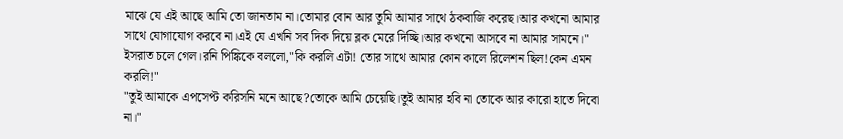মাঝে যে এই আছে আমি তো জানতাম না।তোমার বোন আর তুমি আমার সাথে ঠকবাজি করেছ।আর কখনো আমার সাথে যোগাযোগ করবে না।এই যে এখনি সব দিক দিয়ে ব্লক মেরে দিচ্ছি।আর কখনো আসবে না আমার সামনে।"
ইসরাত চলে গেল।রনি পিঙ্কিকে বললো,"কি করলি এটা! তোর সাথে আমার কোন কালে রিলেশন ছিল!কেন এমন করলি!"
"তুই আমাকে এপসেপ্ট করিসনি মনে আছে?তোকে আমি চেয়েছি।তুই আমার হবি না তোকে আর কারো হাতে দিবো না।"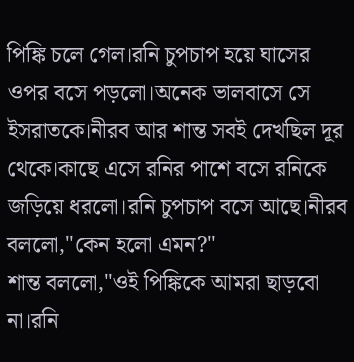পিঙ্কি চলে গেল।রনি চুপচাপ হয়ে ঘাসের ওপর বসে পড়লো।অনেক ভালবাসে সে ইসরাতকে।নীরব আর শান্ত সবই দেখছিল দূর থেকে।কাছে এসে রনির পাশে বসে রনিকে জড়িয়ে ধরলো।রনি চুপচাপ বসে আছে।নীরব বললো,"কেন হলো এমন?"
শান্ত বললো,"ওই পিঙ্কিকে আমরা ছাড়বো না।রনি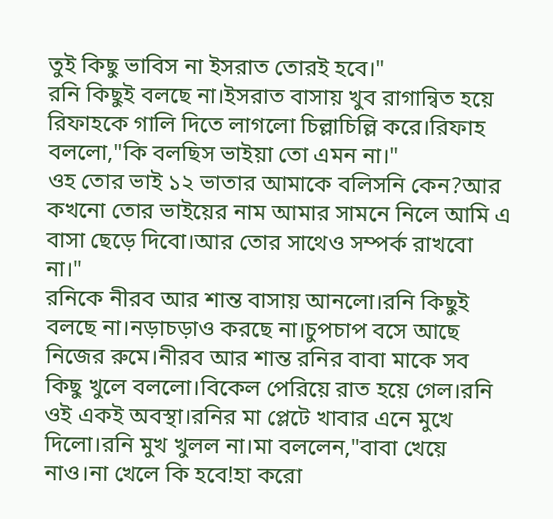তুই কিছু ভাবিস না ইসরাত তোরই হবে।"
রনি কিছুই বলছে না।ইসরাত বাসায় খুব রাগান্বিত হয়ে রিফাহকে গালি দিতে লাগলো চিল্লাচিল্লি করে।রিফাহ বললো,"কি বলছিস ভাইয়া তো এমন না।"
ওহ তোর ভাই ১২ ভাতার আমাকে বলিসনি কেন?আর কখনো তোর ভাইয়ের নাম আমার সামনে নিলে আমি এ বাসা ছেড়ে দিবো।আর তোর সাথেও সম্পর্ক রাখবো না।"
রনিকে নীরব আর শান্ত বাসায় আনলো।রনি কিছুই বলছে না।নড়াচড়াও করছে না।চুপচাপ বসে আছে নিজের রুমে।নীরব আর শান্ত রনির বাবা মাকে সব কিছু খুলে বললো।বিকেল পেরিয়ে রাত হয়ে গেল।রনি ওই একই অবস্থা।রনির মা প্লেটে খাবার এনে মুখে দিলো।রনি মুখ খুলল না।মা বললেন,"বাবা খেয়ে নাও।না খেলে কি হবে!হা করো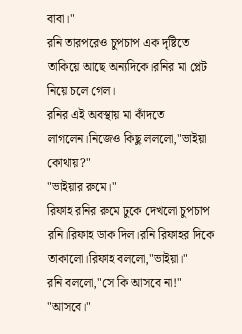বাবা।"
রনি তারপরেও চুপচাপ এক দৃষ্টিতে তাকিয়ে আছে অন্যদিকে।রনির মা প্লেট নিয়ে চলে গেল।
রনির এই অবস্থায় মা কাঁদতে লাগলেন।নিজেও কিছু লললো,"ভাইয়া কোথায়?"
"ভাইয়ার রুমে।"
রিফাহ রনির রুমে ঢুকে দেখলো চুপচাপ রনি।রিফাহ ডাক দিল।রনি রিফাহর দিকে তাকালো।রিফাহ বললো,"ভাইয়া।"
রনি বললো,"সে কি আসবে না!"
"আসবে।"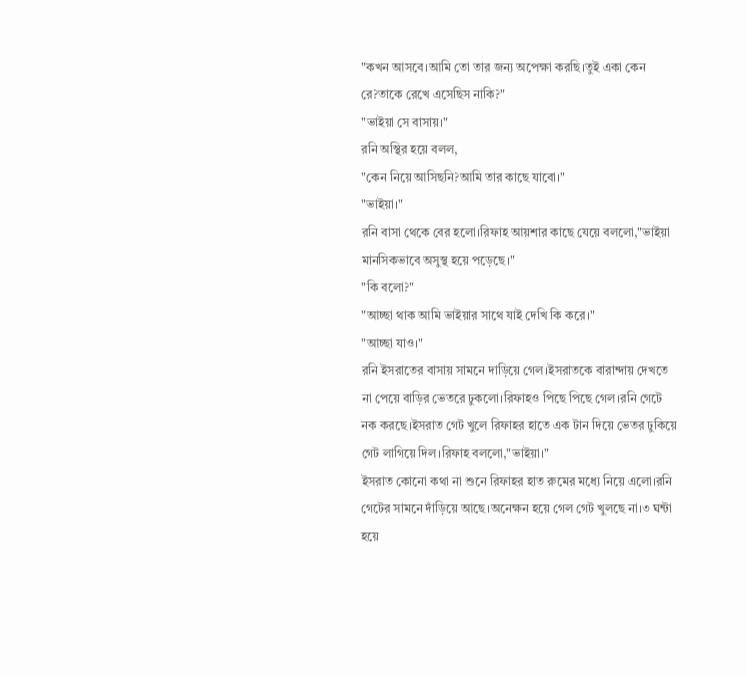"কখন আসবে।আমি তো তার জন্য অপেক্ষা করছি।তুই একা কেন রে?তাকে রেখে এসেছিস নাকি?"
"ভাইয়া সে বাসায়।"
রনি অস্থির হয়ে বলল,
"কেন নিয়ে আসিছনি?আমি তার কাছে যাবো।"
"ভাইয়া।"
রনি বাসা থেকে বের হলো।রিফাহ আয়শার কাছে যেয়ে বললো,"ভাইয়া মানসিকভাবে অসুস্থ হয়ে পড়েছে।"
"কি বলো?"
"আচ্ছা থাক আমি ভাইয়ার সাথে যাই দেখি কি করে।"
"আচ্ছা যাও।"
রনি ইসরাতের বাসায় সামনে দাড়িয়ে গেল।ইসরাতকে বারান্দায় দেখতে না পেয়ে বাড়ির ভেতরে ঢুকলো।রিফাহও পিছে পিছে গেল।রনি গেটে নক করছে।ইসরাত গেট খুলে রিফাহর হাতে এক টান দিয়ে ভেতর ঢুকিয়ে গেট লাগিয়ে দিল।রিফাহ বললো,"ভাইয়া।"
ইসরাত কোনো কথা না শুনে রিফাহর হাত রুমের মধ্যে নিয়ে এলো।রনি গেটের সামনে দাঁড়িয়ে আছে।অনেক্ষন হয়ে গেল গেট খুলছে না।৩ ঘন্টা হয়ে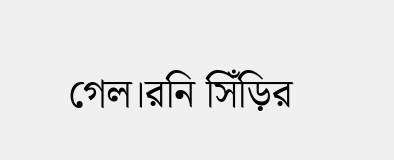গেল।রনি সিঁড়ির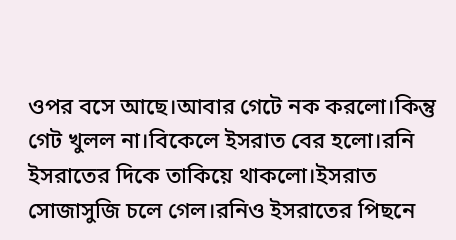ওপর বসে আছে।আবার গেটে নক করলো।কিন্তু গেট খুলল না।বিকেলে ইসরাত বের হলো।রনি ইসরাতের দিকে তাকিয়ে থাকলো।ইসরাত সোজাসুজি চলে গেল।রনিও ইসরাতের পিছনে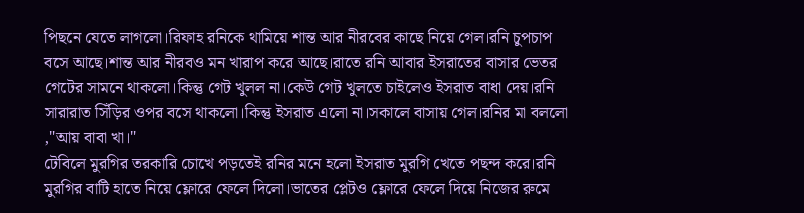পিছনে যেতে লাগলো।রিফাহ রনিকে থামিয়ে শান্ত আর নীরবের কাছে নিয়ে গেল।রনি চুপচাপ বসে আছে।শান্ত আর নীরবও মন খারাপ করে আছে।রাতে রনি আবার ইসরাতের বাসার ভেতর গেটের সামনে থাকলো।কিন্তু গেট খুলল না।কেউ গেট খুলতে চাইলেও ইসরাত বাধা দেয়।রনি সারারাত সিঁড়ির ওপর বসে থাকলো।কিন্তু ইসরাত এলো না।সকালে বাসায় গেল।রনির মা বললো ,"আয় বাবা খা।"
টেবিলে মুরগির তরকারি চোখে পড়তেই রনির মনে হলো ইসরাত মুরগি খেতে পছন্দ করে।রনি মুরগির বাটি হাতে নিয়ে ফ্লোরে ফেলে দিলো।ভাতের প্লেটও ফ্লোরে ফেলে দিয়ে নিজের রুমে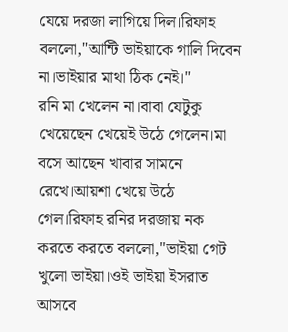যেয়ে দরজা লাগিয়ে দিল।রিফাহ বললো,"আন্টি ভাইয়াকে গালি দিবেন না।ভাইয়ার মাথা ঠিক নেই।"
রনি মা খেলেন না।বাবা যেটুকু খেয়েছেন খেয়েই উঠে গেলেন।মা বসে আছেন খাবার সামনে রেখে।আয়শা খেয়ে উঠে গেল।রিফাহ রনির দরজায় নক করতে করতে বললো,"ভাইয়া গেট খুলো ভাইয়া।ওই ভাইয়া ইসরাত আসবে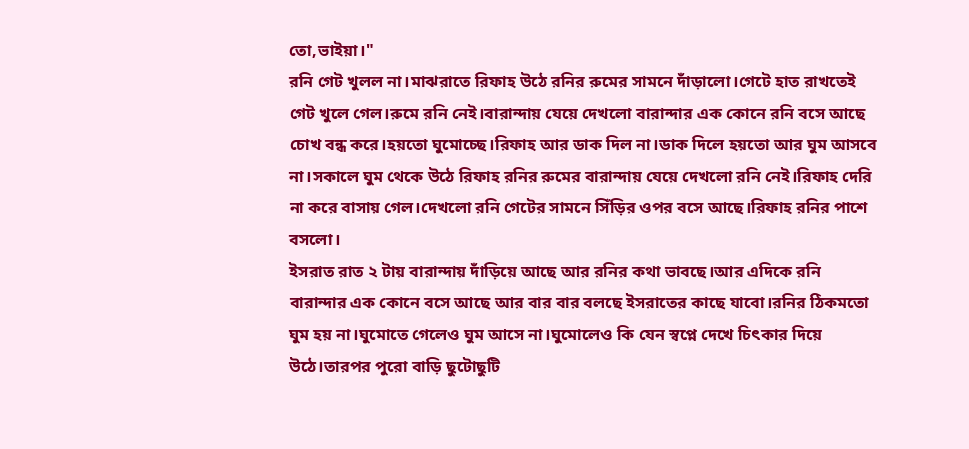তো,ভাইয়া।"
রনি গেট খুলল না।মাঝরাতে রিফাহ উঠে রনির রুমের সামনে দাঁড়ালো।গেটে হাত রাখতেই গেট খুলে গেল।রুমে রনি নেই।বারান্দায় যেয়ে দেখলো বারান্দার এক কোনে রনি বসে আছে চোখ বন্ধ করে।হয়তো ঘুমোচ্ছে।রিফাহ আর ডাক দিল না।ডাক দিলে হয়তো আর ঘুম আসবে না।সকালে ঘুম থেকে উঠে রিফাহ রনির রুমের বারান্দায় যেয়ে দেখলো রনি নেই।রিফাহ দেরি না করে বাসায় গেল।দেখলো রনি গেটের সামনে সিঁড়ির ওপর বসে আছে।রিফাহ রনির পাশে বসলো।
ইসরাত রাত ২ টায় বারান্দায় দাঁড়িয়ে আছে আর রনির কথা ভাবছে।আর এদিকে রনি বারান্দার এক কোনে বসে আছে আর বার বার বলছে ইসরাতের কাছে যাবো।রনির ঠিকমতো ঘুম হয় না।ঘুমোতে গেলেও ঘুম আসে না।ঘুমোলেও কি যেন স্বপ্নে দেখে চিৎকার দিয়ে উঠে।তারপর পুরো বাড়ি ছুটোছুটি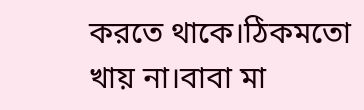করতে থাকে।ঠিকমতো খায় না।বাবা মা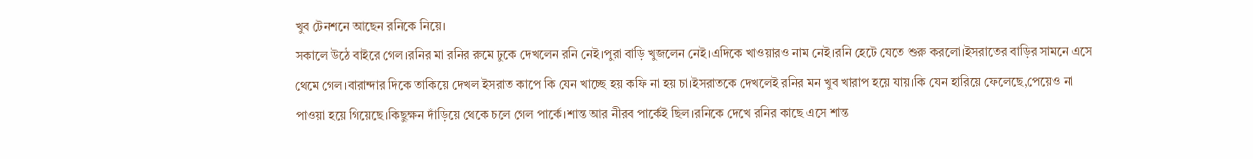খুব টেনশনে আছেন রনিকে নিয়ে।
সকালে উঠে বাইরে গেল।রনির মা রনির রুমে ঢুকে দেখলেন রনি নেই।পুরা বাড়ি খুজলেন নেই।এদিকে খাওয়ারও নাম নেই।রনি হেটে যেতে শুরু করলো।ইসরাতের বাড়ির সামনে এসে থেমে গেল।বারান্দার দিকে তাকিয়ে দেখল ইসরাত কাপে কি যেন খাচ্ছে হয় কফি না হয় চা।ইসরাতকে দেখলেই রনির মন খুব খারাপ হয়ে যায়।কি যেন হারিয়ে ফেলেছে,পেয়েও না পাওয়া হয়ে গিয়েছে।কিছুক্ষন দাঁড়িয়ে থেকে চলে গেল পার্কে।শান্ত আর নীরব পার্কেই ছিল।রনিকে দেখে রনির কাছে এসে শান্ত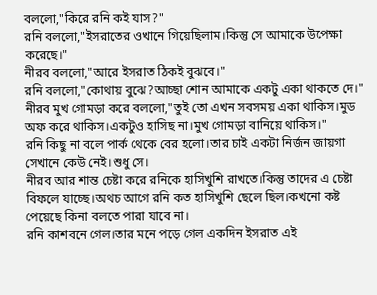বললো,"কিরে রনি কই যাস?"
রনি বললো,"ইসরাতের ওখানে গিয়েছিলাম।কিন্তু সে আমাকে উপেক্ষা করেছে।"
নীরব বললো,"আরে ইসরাত ঠিকই বুঝবে।"
রনি বললো,"কোথায় বুঝে?আচ্ছা শোন আমাকে একটু একা থাকতে দে।"
নীরব মুখ গোমড়া করে বললো,"তুই তো এখন সবসময় একা থাকিস।মুড অফ করে থাকিস।একটুও হাসিছ না।মুখ গোমড়া বানিয়ে থাকিস।"
রনি কিছু না বলে পার্ক থেকে বের হলো।তার চাই একটা নির্জন জায়গা সেখানে কেউ নেই।শুধু সে।
নীরব আর শান্ত চেষ্টা করে রনিকে হাসিখুশি রাখতে।কিন্তু তাদের এ চেষ্টা বিফলে যাচ্ছে।অথচ আগে রনি কত হাসিখুশি ছেলে ছিল।কখনো কষ্ট পেয়েছে কিনা বলতে পারা যাবে না।
রনি কাশবনে গেল।তার মনে পড়ে গেল একদিন ইসরাত এই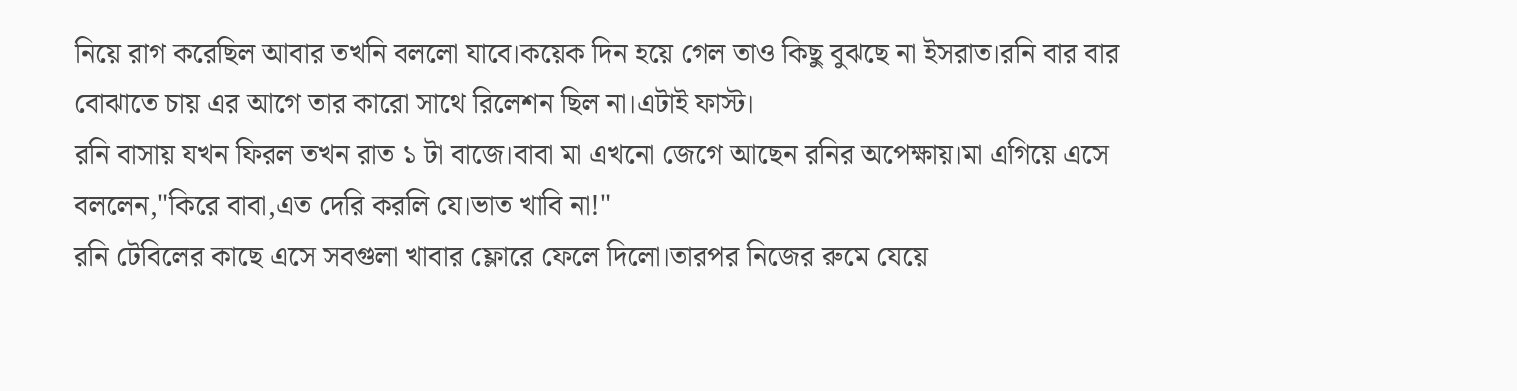নিয়ে রাগ করেছিল আবার তখনি বললো যাবে।কয়েক দিন হয়ে গেল তাও কিছু বুঝছে না ইসরাত।রনি বার বার বোঝাতে চায় এর আগে তার কারো সাথে রিলেশন ছিল না।এটাই ফাস্ট।
রনি বাসায় যখন ফিরল তখন রাত ১ টা বাজে।বাবা মা এখনো জেগে আছেন রনির অপেক্ষায়।মা এগিয়ে এসে বললেন,"কিরে বাবা,এত দেরি করলি যে।ভাত খাবি না!"
রনি টেবিলের কাছে এসে সবগুলা খাবার ফ্লোরে ফেলে দিলো।তারপর নিজের রুমে যেয়ে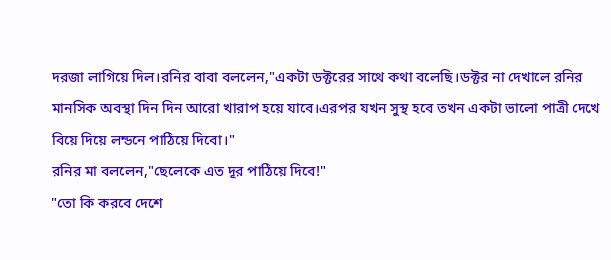দরজা লাগিয়ে দিল।রনির বাবা বললেন,"একটা ডক্টরের সাথে কথা বলেছি।ডক্টর না দেখালে রনির মানসিক অবস্থা দিন দিন আরো খারাপ হয়ে যাবে।এরপর যখন সুস্থ হবে তখন একটা ভালো পাত্রী দেখে বিয়ে দিয়ে লন্ডনে পাঠিয়ে দিবো।"
রনির মা বললেন,"ছেলেকে এত দূর পাঠিয়ে দিবে!"
"তো কি করবে দেশে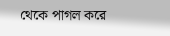থেকে পাগল করে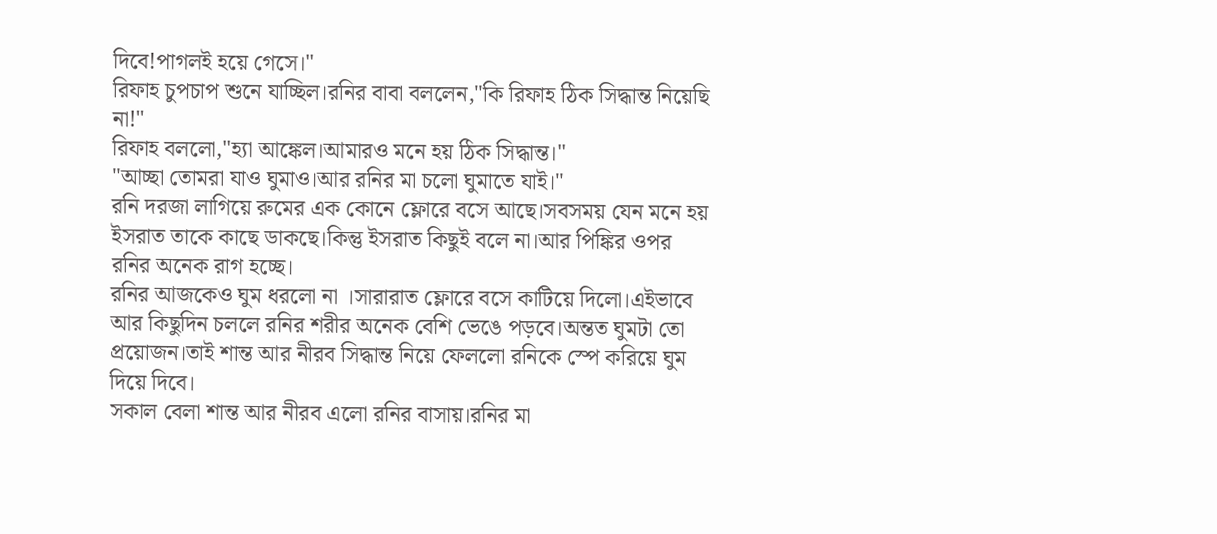দিবে!পাগলই হয়ে গেসে।"
রিফাহ চুপচাপ শুনে যাচ্ছিল।রনির বাবা বললেন,"কি রিফাহ ঠিক সিদ্ধান্ত নিয়েছি না!"
রিফাহ বললো,"হ্যা আঙ্কেল।আমারও মনে হয় ঠিক সিদ্ধান্ত।"
"আচ্ছা তোমরা যাও ঘুমাও।আর রনির মা চলো ঘুমাতে যাই।"
রনি দরজা লাগিয়ে রুমের এক কোনে ফ্লোরে বসে আছে।সবসময় যেন মনে হয় ইসরাত তাকে কাছে ডাকছে।কিন্তু ইসরাত কিছুই বলে না।আর পিঙ্কির ওপর রনির অনেক রাগ হচ্ছে।
রনির আজকেও ঘুম ধরলো না ।সারারাত ফ্লোরে বসে কাটিয়ে দিলো।এইভাবে আর কিছুদিন চললে রনির শরীর অনেক বেশি ভেঙে পড়বে।অন্তত ঘুমটা তো প্রয়োজন।তাই শান্ত আর নীরব সিদ্ধান্ত নিয়ে ফেললো রনিকে স্পে করিয়ে ঘুম দিয়ে দিবে।
সকাল বেলা শান্ত আর নীরব এলো রনির বাসায়।রনির মা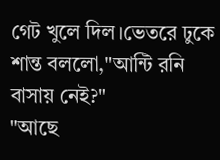গেট খুলে দিল।ভেতরে ঢুকে শান্ত বললো,"আন্টি রনি বাসায় নেই?"
"আছে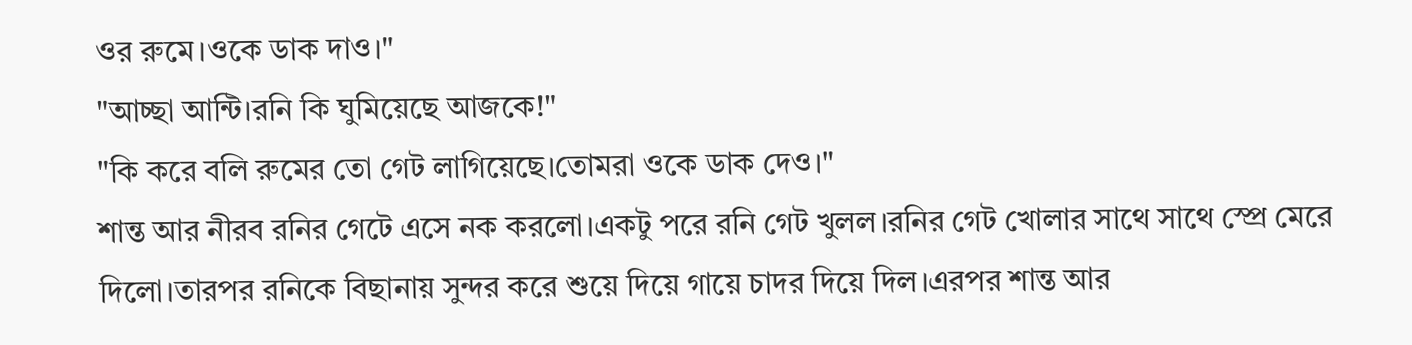ওর রুমে।ওকে ডাক দাও।"
"আচ্ছা আন্টি।রনি কি ঘুমিয়েছে আজকে!"
"কি করে বলি রুমের তো গেট লাগিয়েছে।তোমরা ওকে ডাক দেও।"
শান্ত আর নীরব রনির গেটে এসে নক করলো।একটু পরে রনি গেট খুলল।রনির গেট খোলার সাথে সাথে স্প্রে মেরে দিলো।তারপর রনিকে বিছানায় সুন্দর করে শুয়ে দিয়ে গায়ে চাদর দিয়ে দিল।এরপর শান্ত আর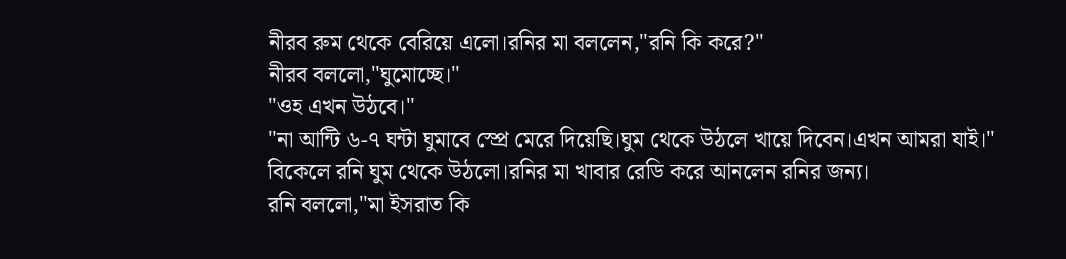নীরব রুম থেকে বেরিয়ে এলো।রনির মা বললেন,"রনি কি করে?"
নীরব বললো,"ঘুমোচ্ছে।"
"ওহ এখন উঠবে।"
"না আন্টি ৬-৭ ঘন্টা ঘুমাবে স্প্রে মেরে দিয়েছি।ঘুম থেকে উঠলে খায়ে দিবেন।এখন আমরা যাই।"
বিকেলে রনি ঘুম থেকে উঠলো।রনির মা খাবার রেডি করে আনলেন রনির জন্য।
রনি বললো,"মা ইসরাত কি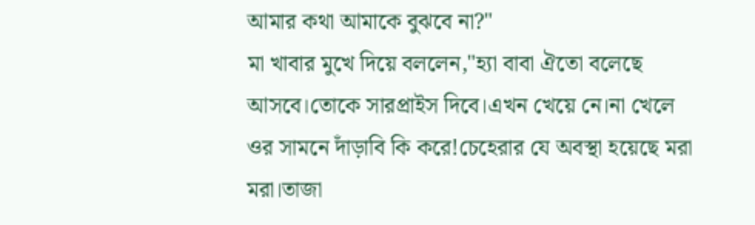আমার কথা আমাকে বুঝবে না?"
মা খাবার মুখে দিয়ে বললেন,"হ্যা বাবা ঐতো বলেছে আসবে।তোকে সারপ্রাইস দিবে।এখন খেয়ে নে।না খেলে ওর সামনে দাঁড়াবি কি করে!চেহেরার যে অবস্থা হয়েছে মরা মরা।তাজা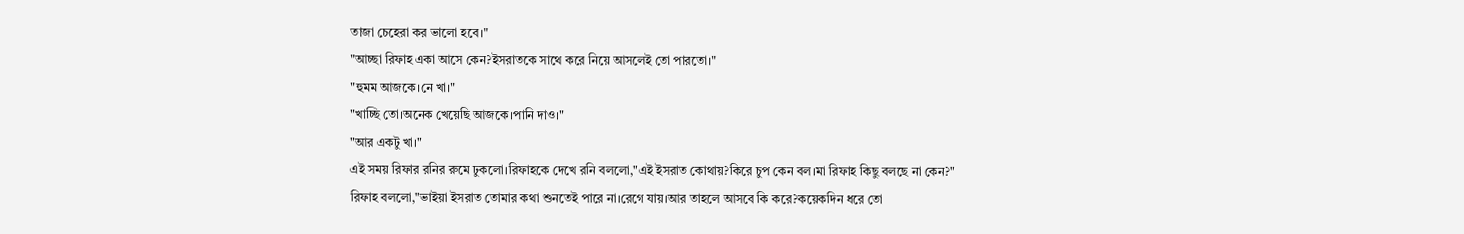তাজা চেহেরা কর ভালো হবে।"
"আচ্ছা রিফাহ একা আসে কেন?ইসরাতকে সাথে করে নিয়ে আসলেই তো পারতো।"
"হুমম আজকে।নে খা।"
"খাচ্ছি তো।অনেক খেয়েছি আজকে।পানি দাও।"
"আর একটু খা।"
এই সময় রিফার রনির রুমে ঢুকলো।রিফাহকে দেখে রনি বললো,"এই ইসরাত কোথায়?কিরে চুপ কেন বল।মা রিফাহ কিছু বলছে না কেন?"
রিফাহ বললো,"ভাইয়া ইসরাত তোমার কথা শুনতেই পারে না।রেগে যায়।আর তাহলে আসবে কি করে?কয়েকদিন ধরে তো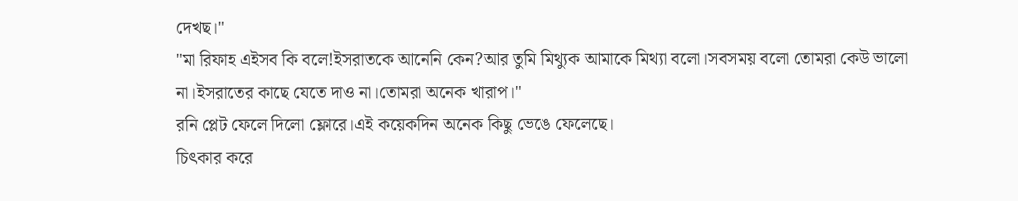দেখছ।"
"মা রিফাহ এইসব কি বলে!ইসরাতকে আনেনি কেন?আর তুমি মিথ্যুক আমাকে মিথ্যা বলো।সবসময় বলো তোমরা কেউ ভালো না।ইসরাতের কাছে যেতে দাও না।তোমরা অনেক খারাপ।"
রনি প্লেট ফেলে দিলো ফ্লোরে।এই কয়েকদিন অনেক কিছু ভেঙে ফেলেছে।
চিৎকার করে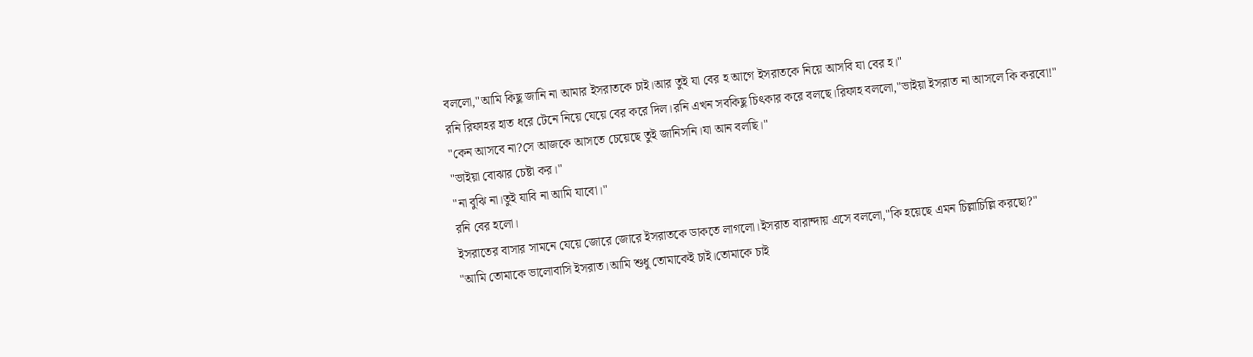বললো,"আমি কিছু জানি না আমার ইসরাতকে চাই।আর তুই যা বের হ আগে ইসরাতকে নিয়ে আসবি যা বের হ।"
রনি রিফাহর হাত ধরে টেনে নিয়ে যেয়ে বের করে দিল।রনি এখন সবকিছু চিৎকার করে বলছে।রিফাহ বললো,"ভাইয়া ইসরাত না আসলে কি করবো!"
"কেন আসবে না?সে আজকে আসতে চেয়েছে তুই জানিসনি।যা আন বলছি।"
"ভাইয়া বোঝার চেষ্টা কর।"
"না বুঝি না।তুই যাবি না আমি যাবো।"
রনি বের হলো।
ইসরাতের বাসার সামনে যেয়ে জোরে জোরে ইসরাতকে ডাকতে লাগলো।ইসরাত বারান্দায় এসে বললো,"কি হয়েছে এমন চিল্লাচিল্লি করছো?"
"আমি তোমাকে ভালোবাসি ইসরাত।আমি শুধু তোমাকেই চাই।তোমাকে চাই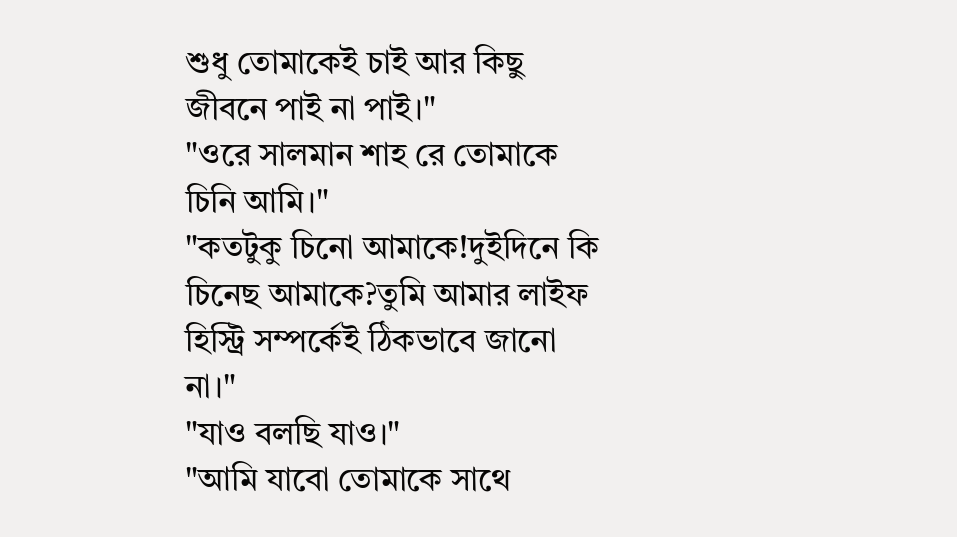শুধু তোমাকেই চাই আর কিছু জীবনে পাই না পাই।"
"ওরে সালমান শাহ রে তোমাকে চিনি আমি।"
"কতটুকু চিনো আমাকে!দুইদিনে কি চিনেছ আমাকে?তুমি আমার লাইফ হিস্ট্রি সম্পর্কেই ঠিকভাবে জানো না।"
"যাও বলছি যাও।"
"আমি যাবো তোমাকে সাথে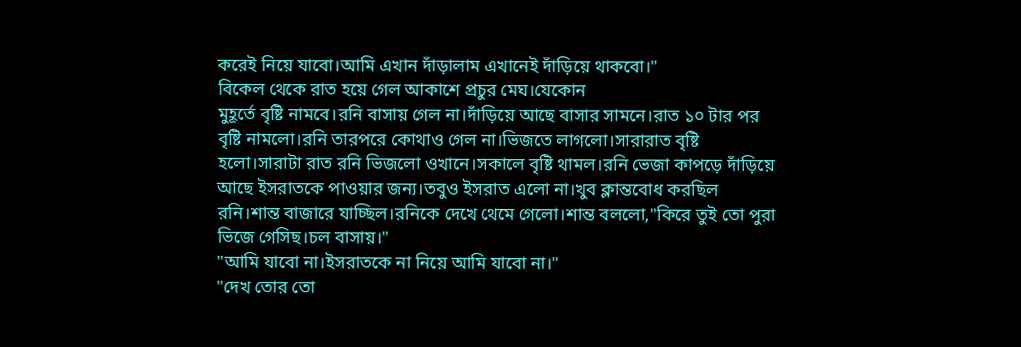করেই নিয়ে যাবো।আমি এখান দাঁড়ালাম এখানেই দাঁড়িয়ে থাকবো।"
বিকেল থেকে রাত হয়ে গেল আকাশে প্রচুর মেঘ।যেকোন
মুহূর্তে বৃষ্টি নামবে।রনি বাসায় গেল না।দাঁড়িয়ে আছে বাসার সামনে।রাত ১০ টার পর বৃষ্টি নামলো।রনি তারপরে কোথাও গেল না।ভিজতে লাগলো।সারারাত বৃষ্টি হলো।সারাটা রাত রনি ভিজলো ওখানে।সকালে বৃষ্টি থামল।রনি ভেজা কাপড়ে দাঁড়িয়ে আছে ইসরাতকে পাওয়ার জন্য।তবুও ইসরাত এলো না।খুব ক্লান্তবোধ করছিল রনি।শান্ত বাজারে যাচ্ছিল।রনিকে দেখে থেমে গেলো।শান্ত বললো,"কিরে তুই তো পুরা ভিজে গেসিছ।চল বাসায়।"
"আমি যাবো না।ইসরাতকে না নিয়ে আমি যাবো না।"
"দেখ তোর তো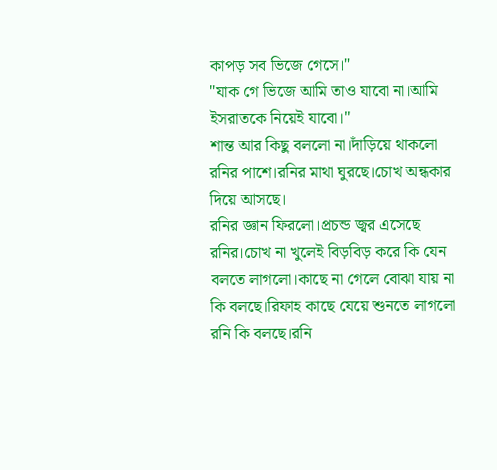কাপড় সব ভিজে গেসে।"
"যাক গে ভিজে আমি তাও যাবো না।আমি ইসরাতকে নিয়েই যাবো।"
শান্ত আর কিছু বললো না।দাঁড়িয়ে থাকলো রনির পাশে।রনির মাথা ঘুরছে।চোখ অন্ধকার দিয়ে আসছে।
রনির জ্ঞান ফিরলো।প্রচন্ড জ্বর এসেছে রনির।চোখ না খুলেই বিড়বিড় করে কি যেন বলতে লাগলো।কাছে না গেলে বোঝা যায় না কি বলছে।রিফাহ কাছে যেয়ে শুনতে লাগলো রনি কি বলছে।রনি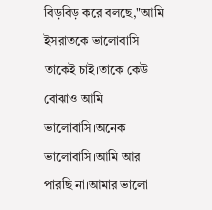বিড়বিড় করে বলছে,"আমি ইসরাতকে ভালোবাসি তাকেই চাই।তাকে কেউ বোঝাও আমি ভালোবাসি।অনেক ভালোবাসি।আমি আর পারছি না।আমার ভালো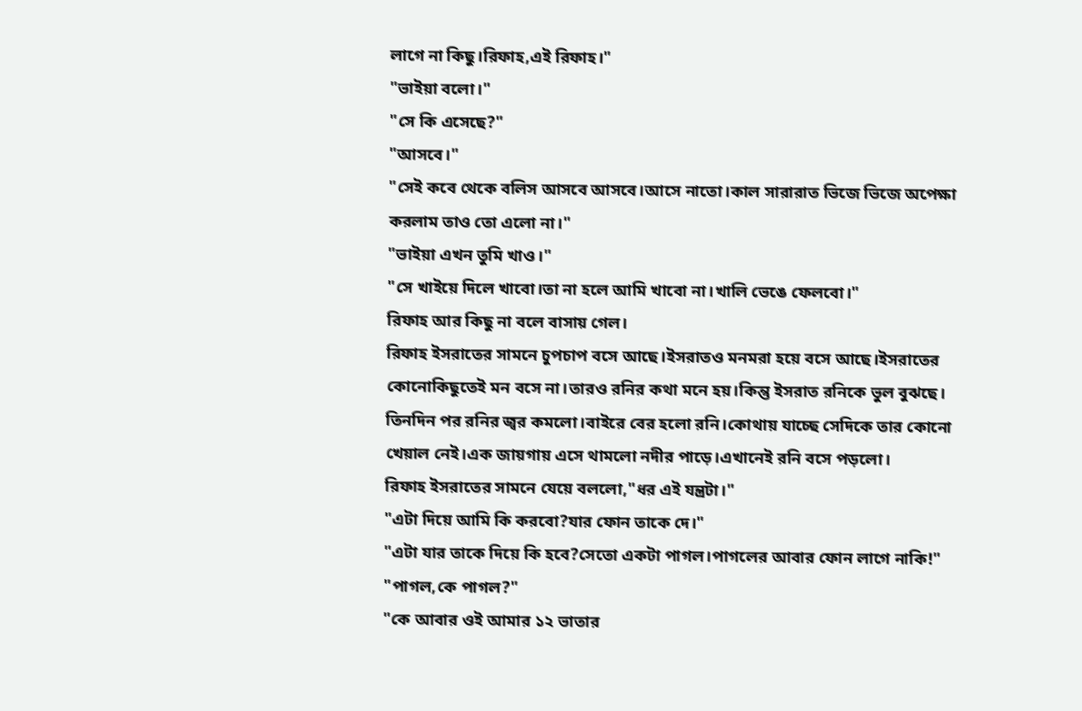লাগে না কিছু।রিফাহ,এই রিফাহ।"
"ভাইয়া বলো।"
"সে কি এসেছে?"
"আসবে।"
"সেই কবে থেকে বলিস আসবে আসবে।আসে নাতো।কাল সারারাত ভিজে ভিজে অপেক্ষা করলাম তাও তো এলো না।"
"ভাইয়া এখন তুমি খাও।"
"সে খাইয়ে দিলে খাবো।তা না হলে আমি খাবো না।খালি ভেঙে ফেলবো।"
রিফাহ আর কিছু না বলে বাসায় গেল।
রিফাহ ইসরাতের সামনে চুপচাপ বসে আছে।ইসরাতও মনমরা হয়ে বসে আছে।ইসরাতের কোনোকিছুতেই মন বসে না।তারও রনির কথা মনে হয়।কিন্তু ইসরাত রনিকে ভুল বুঝছে।
তিনদিন পর রনির জ্বর কমলো।বাইরে বের হলো রনি।কোথায় যাচ্ছে সেদিকে তার কোনো খেয়াল নেই।এক জায়গায় এসে থামলো নদীর পাড়ে।এখানেই রনি বসে পড়লো।
রিফাহ ইসরাতের সামনে যেয়ে বললো,"ধর এই যন্ত্রটা।"
"এটা দিয়ে আমি কি করবো?যার ফোন তাকে দে।"
"এটা যার তাকে দিয়ে কি হবে?সেতো একটা পাগল।পাগলের আবার ফোন লাগে নাকি!"
"পাগল,কে পাগল?"
"কে আবার ওই আমার ১২ ভাতার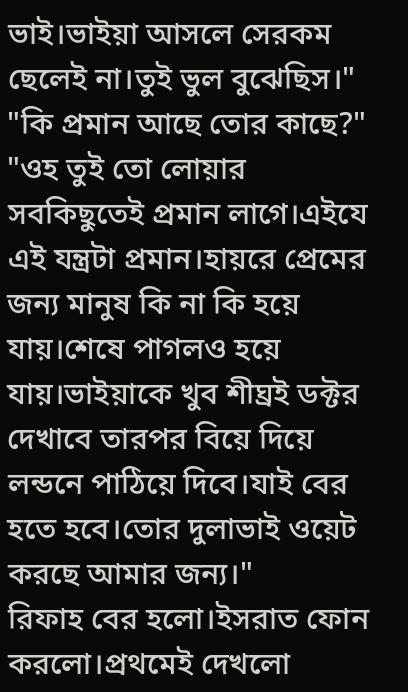ভাই।ভাইয়া আসলে সেরকম ছেলেই না।তুই ভুল বুঝেছিস।"
"কি প্রমান আছে তোর কাছে?"
"ওহ তুই তো লোয়ার সবকিছুতেই প্রমান লাগে।এইযে এই যন্ত্রটা প্রমান।হায়রে প্রেমের জন্য মানুষ কি না কি হয়ে যায়।শেষে পাগলও হয়ে যায়।ভাইয়াকে খুব শীঘ্রই ডক্টর দেখাবে তারপর বিয়ে দিয়ে লন্ডনে পাঠিয়ে দিবে।যাই বের হতে হবে।তোর দুলাভাই ওয়েট করছে আমার জন্য।"
রিফাহ বের হলো।ইসরাত ফোন করলো।প্রথমেই দেখলো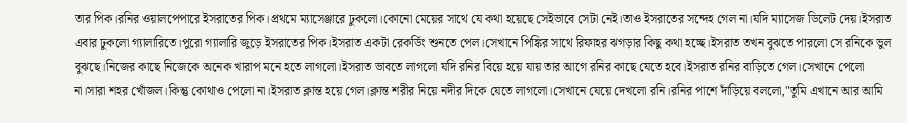তার পিক।রনির ওয়ালপেপারে ইসরাতের পিক।প্ৰথমে ম্যাসেঞ্জারে ঢুকলো।কোনো মেয়ের সাথে যে কথা হয়েছে সেইভাবে সেটা নেই।তাও ইসরাতের সন্দেহ গেল না।যদি ম্যাসেজ ডিলেট দেয়।ইসরাত এবার ঢুকলো গ্যালারিতে।পুরো গ্যালারি জুড়ে ইসরাতের পিক।ইসরাত একটা রেকর্ডিং শুনতে পেল।সেখানে পিঙ্কির সাথে রিফাহর ঝগড়ার কিছু কথা হচ্ছে।ইসরাত তখন বুঝতে পারলো সে রনিকে ভুল বুঝছে।নিজের কাছে নিজেকে অনেক খারাপ মনে হতে লাগলো।ইসরাত ভাবতে লাগলো যদি রনির বিয়ে হয়ে যায় তার আগে রনির কাছে যেতে হবে।ইসরাত রনির বাড়িতে গেল।সেখানে পেলো না।সারা শহর খোঁজল।কিন্তু কোথাও পেলো না।ইসরাত ক্লান্ত হয়ে গেল।ক্লান্ত শরীর নিয়ে নদীর দিকে যেতে লাগলো।সেখানে যেয়ে দেখলো রনি।রনির পাশে দাঁড়িয়ে বললো,"তুমি এখানে আর আমি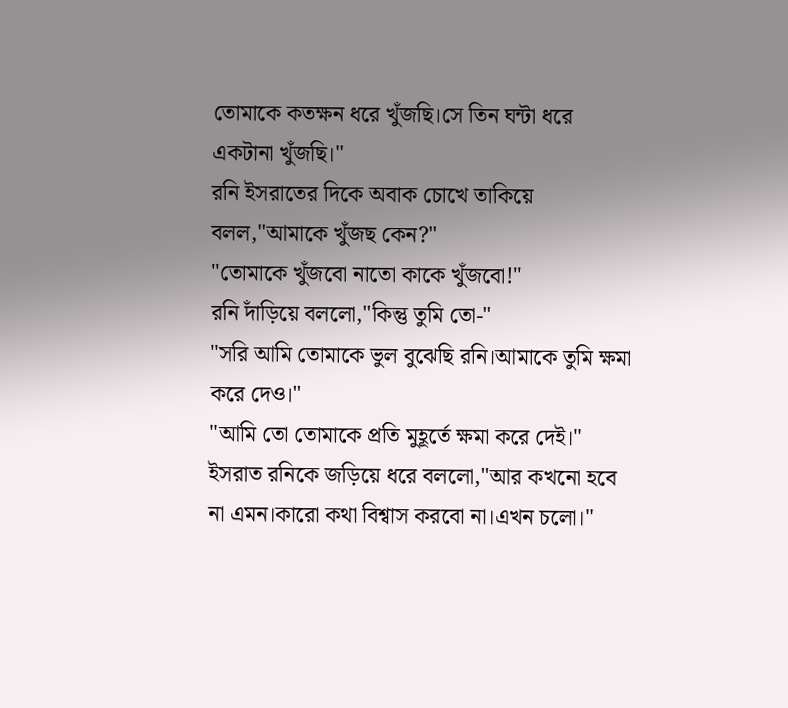তোমাকে কতক্ষন ধরে খুঁজছি।সে তিন ঘন্টা ধরে একটানা খুঁজছি।"
রনি ইসরাতের দিকে অবাক চোখে তাকিয়ে বলল,"আমাকে খুঁজছ কেন?"
"তোমাকে খুঁজবো নাতো কাকে খুঁজবো!"
রনি দাঁড়িয়ে বললো,"কিন্তু তুমি তো-"
"সরি আমি তোমাকে ভুল বুঝেছি রনি।আমাকে তুমি ক্ষমা করে দেও।"
"আমি তো তোমাকে প্রতি মুহূর্তে ক্ষমা করে দেই।"
ইসরাত রনিকে জড়িয়ে ধরে বললো,"আর কখনো হবে না এমন।কারো কথা বিশ্বাস করবো না।এখন চলো।"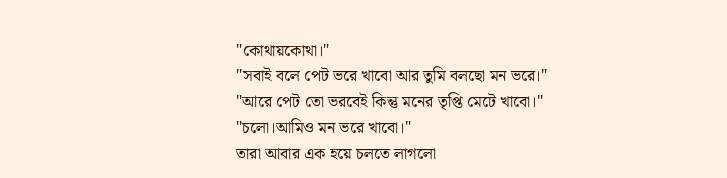"কোথায়কোথা।"
"সবাই বলে পেট ভরে খাবো আর তুমি বলছো মন ভরে।"
"আরে পেট তো ভরবেই কিন্তু মনের তৃপ্তি মেটে খাবো।"
"চলো।আমিও মন ভরে খাবো।"
তারা আবার এক হয়ে চলতে লাগলো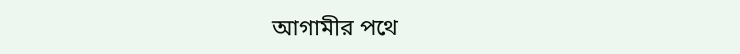আগামীর পথে